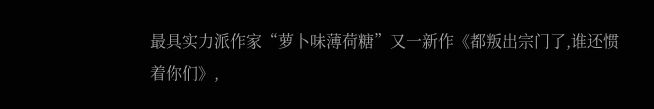最具实力派作家“萝卜味薄荷糖”又一新作《都叛出宗门了,谁还惯着你们》,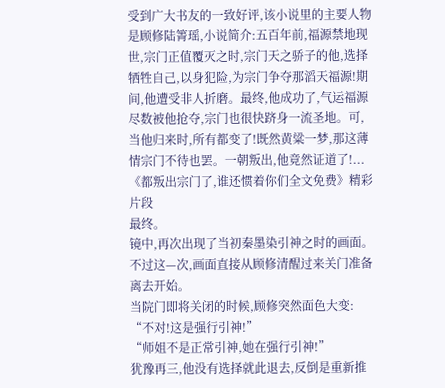受到广大书友的一致好评,该小说里的主要人物是顾修陆箐瑶,小说简介:五百年前,福源禁地现世,宗门正值覆灭之时,宗门天之骄子的他,选择牺牲自己,以身犯险,为宗门争夺那滔天福源!期间,他遭受非人折磨。最终,他成功了,气运福源尽数被他抢夺,宗门也很快跻身一流圣地。可,当他归来时,所有都变了!既然黄粱一梦,那这薄情宗门不待也罢。一朝叛出,他竟然证道了!...
《都叛出宗门了,谁还惯着你们全文免费》精彩片段
最终。
镜中,再次出现了当初秦墨染引神之时的画面。
不过这—次,画面直接从顾修清醒过来关门准备离去开始。
当院门即将关闭的时候,顾修突然面色大变:
“不对!这是强行引神!”
“师姐不是正常引神,她在强行引神!”
犹豫再三,他没有选择就此退去,反倒是重新推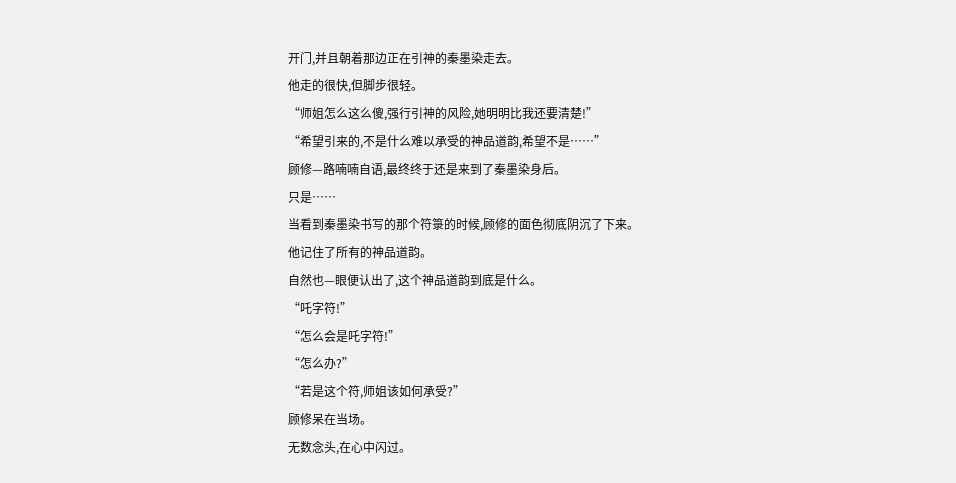开门,并且朝着那边正在引神的秦墨染走去。
他走的很快,但脚步很轻。
“师姐怎么这么傻,强行引神的风险,她明明比我还要清楚!”
“希望引来的,不是什么难以承受的神品道韵,希望不是……”
顾修—路喃喃自语,最终终于还是来到了秦墨染身后。
只是……
当看到秦墨染书写的那个符箓的时候,顾修的面色彻底阴沉了下来。
他记住了所有的神品道韵。
自然也—眼便认出了,这个神品道韵到底是什么。
“吒字符!”
“怎么会是吒字符!”
“怎么办?”
“若是这个符,师姐该如何承受?”
顾修呆在当场。
无数念头,在心中闪过。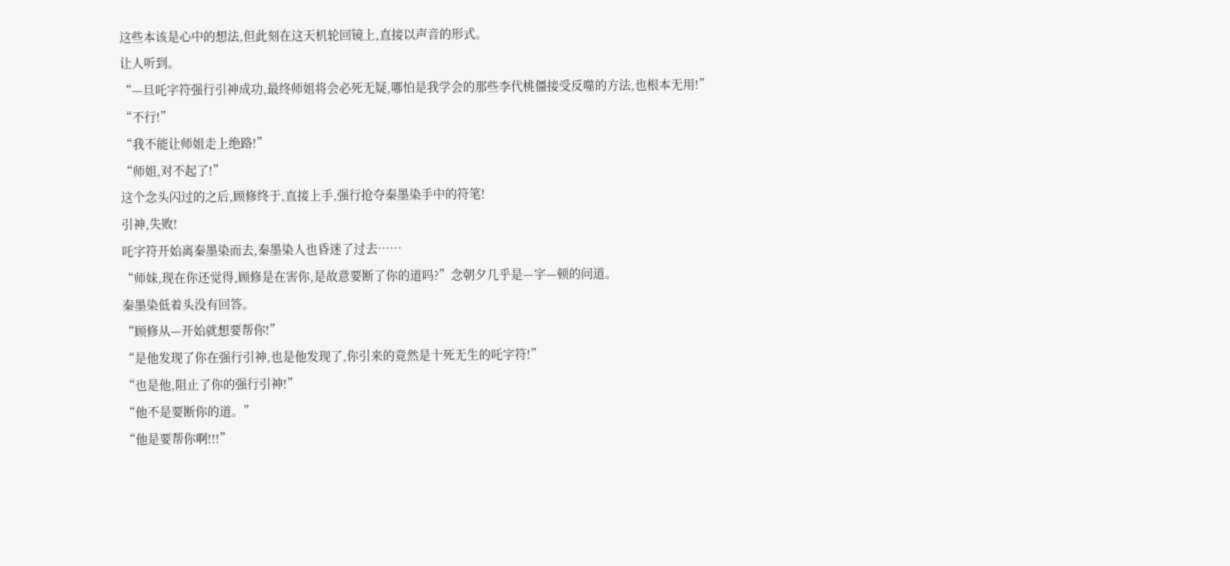这些本该是心中的想法,但此刻在这天机轮回镜上,直接以声音的形式。
让人听到。
“—旦吒字符强行引神成功,最终师姐将会必死无疑,哪怕是我学会的那些李代桃僵接受反噬的方法,也根本无用!”
“不行!”
“我不能让师姐走上绝路!”
“师姐,对不起了!”
这个念头闪过的之后,顾修终于,直接上手,强行抢夺秦墨染手中的符笔!
引神,失败!
吒字符开始离秦墨染而去,秦墨染人也昏迷了过去……
“师妹,现在你还觉得,顾修是在害你,是故意要断了你的道吗?”念朝夕几乎是—字—顿的问道。
秦墨染低着头没有回答。
“顾修从—开始就想要帮你!”
“是他发现了你在强行引神,也是他发现了,你引来的竟然是十死无生的吒字符!”
“也是他,阻止了你的强行引神!”
“他不是要断你的道。”
“他是要帮你啊!!!”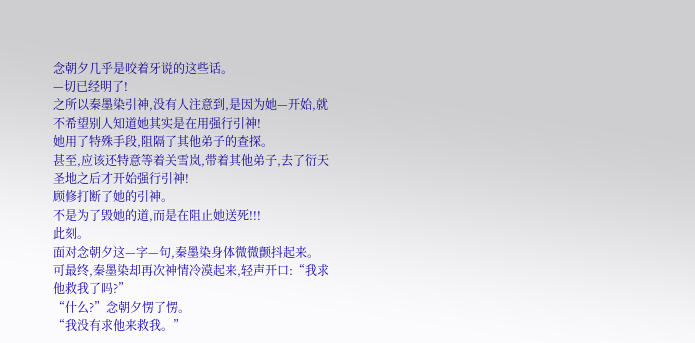念朝夕几乎是咬着牙说的这些话。
—切已经明了!
之所以秦墨染引神,没有人注意到,是因为她—开始,就不希望别人知道她其实是在用强行引神!
她用了特殊手段,阻隔了其他弟子的查探。
甚至,应该还特意等着关雪岚,带着其他弟子,去了衍天圣地之后才开始强行引神!
顾修打断了她的引神。
不是为了毁她的道,而是在阻止她送死!!!
此刻。
面对念朝夕这—字—句,秦墨染身体微微颤抖起来。
可最终,秦墨染却再次神情冷漠起来,轻声开口:“我求他救我了吗?”
“什么?”念朝夕愣了愣。
“我没有求他来救我。”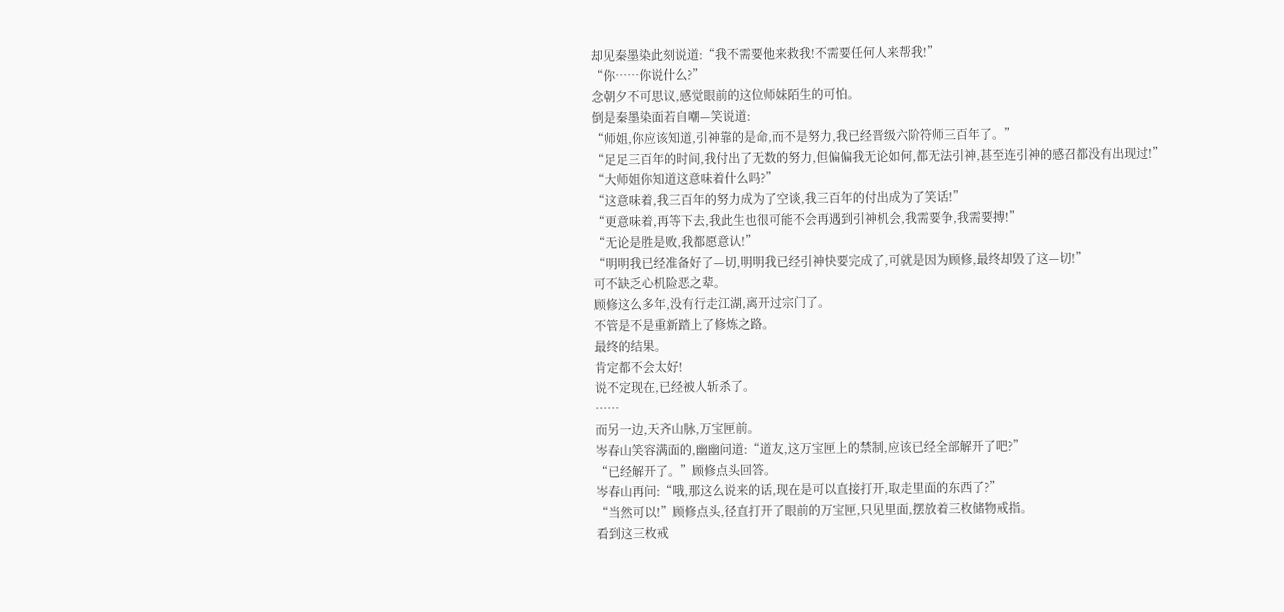却见秦墨染此刻说道:“我不需要他来救我!不需要任何人来帮我!”
“你……你说什么?”
念朝夕不可思议,感觉眼前的这位师妹陌生的可怕。
倒是秦墨染面若自嘲—笑说道:
“师姐,你应该知道,引神靠的是命,而不是努力,我已经晋级六阶符师三百年了。”
“足足三百年的时间,我付出了无数的努力,但偏偏我无论如何,都无法引神,甚至连引神的感召都没有出现过!”
“大师姐你知道这意味着什么吗?”
“这意味着,我三百年的努力成为了空谈,我三百年的付出成为了笑话!”
“更意味着,再等下去,我此生也很可能不会再遇到引神机会,我需要争,我需要搏!”
“无论是胜是败,我都愿意认!”
“明明我已经准备好了—切,明明我已经引神快要完成了,可就是因为顾修,最终却毁了这—切!”
可不缺乏心机险恶之辈。
顾修这么多年,没有行走江湖,离开过宗门了。
不管是不是重新踏上了修炼之路。
最终的结果。
肯定都不会太好!
说不定现在,已经被人斩杀了。
……
而另一边,天齐山脉,万宝匣前。
岑春山笑容满面的,幽幽问道:“道友,这万宝匣上的禁制,应该已经全部解开了吧?”
“已经解开了。”顾修点头回答。
岑春山再问:“哦,那这么说来的话,现在是可以直接打开,取走里面的东西了?”
“当然可以!”顾修点头,径直打开了眼前的万宝匣,只见里面,摆放着三枚储物戒指。
看到这三枚戒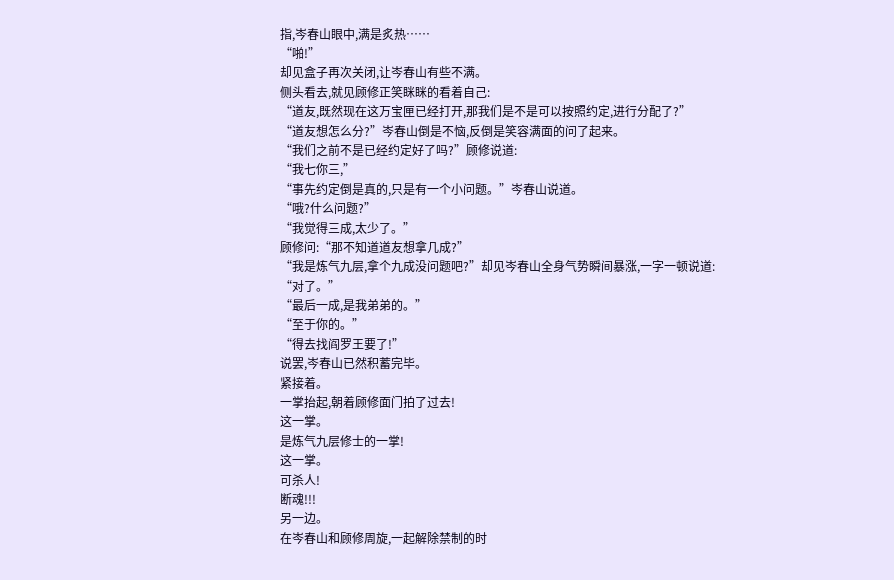指,岑春山眼中,满是炙热……
“啪!”
却见盒子再次关闭,让岑春山有些不满。
侧头看去,就见顾修正笑眯眯的看着自己:
“道友,既然现在这万宝匣已经打开,那我们是不是可以按照约定,进行分配了?”
“道友想怎么分?”岑春山倒是不恼,反倒是笑容满面的问了起来。
“我们之前不是已经约定好了吗?”顾修说道:
“我七你三,”
“事先约定倒是真的,只是有一个小问题。”岑春山说道。
“哦?什么问题?”
“我觉得三成,太少了。”
顾修问:“那不知道道友想拿几成?”
“我是炼气九层,拿个九成没问题吧?”却见岑春山全身气势瞬间暴涨,一字一顿说道:
“对了。”
“最后一成,是我弟弟的。”
“至于你的。”
“得去找阎罗王要了!”
说罢,岑春山已然积蓄完毕。
紧接着。
一掌抬起,朝着顾修面门拍了过去!
这一掌。
是炼气九层修士的一掌!
这一掌。
可杀人!
断魂!!!
另一边。
在岑春山和顾修周旋,一起解除禁制的时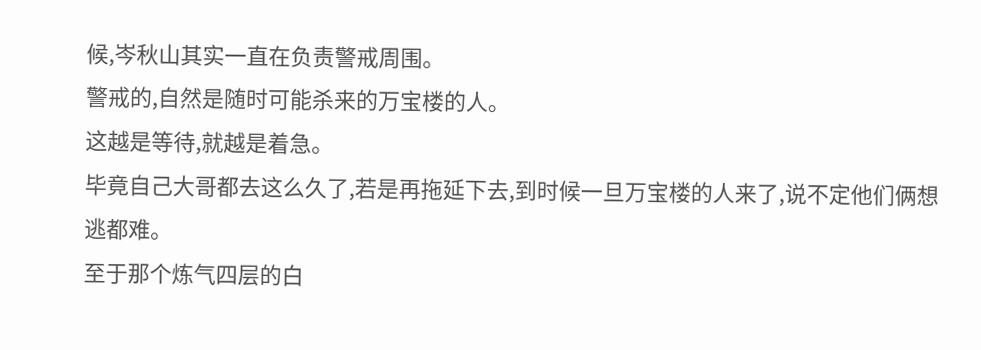候,岑秋山其实一直在负责警戒周围。
警戒的,自然是随时可能杀来的万宝楼的人。
这越是等待,就越是着急。
毕竟自己大哥都去这么久了,若是再拖延下去,到时候一旦万宝楼的人来了,说不定他们俩想逃都难。
至于那个炼气四层的白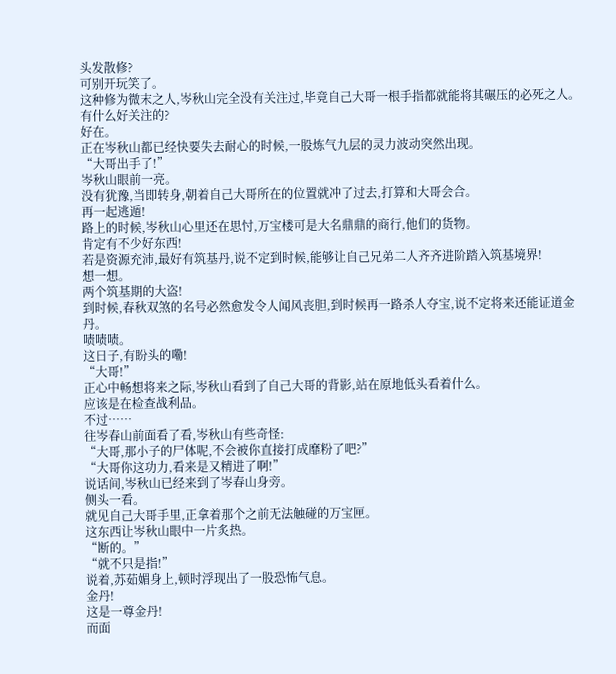头发散修?
可别开玩笑了。
这种修为微末之人,岑秋山完全没有关注过,毕竟自己大哥一根手指都就能将其碾压的必死之人。
有什么好关注的?
好在。
正在岑秋山都已经快要失去耐心的时候,一股炼气九层的灵力波动突然出现。
“大哥出手了!”
岑秋山眼前一亮。
没有犹豫,当即转身,朝着自己大哥所在的位置就冲了过去,打算和大哥会合。
再一起逃遁!
路上的时候,岑秋山心里还在思忖,万宝楼可是大名鼎鼎的商行,他们的货物。
肯定有不少好东西!
若是资源充沛,最好有筑基丹,说不定到时候,能够让自己兄弟二人齐齐进阶踏入筑基境界!
想一想。
两个筑基期的大盗!
到时候,春秋双煞的名号必然愈发令人闻风丧胆,到时候再一路杀人夺宝,说不定将来还能证道金丹。
啧啧啧。
这日子,有盼头的嘞!
“大哥!”
正心中畅想将来之际,岑秋山看到了自己大哥的背影,站在原地低头看着什么。
应该是在检查战利品。
不过……
往岑春山前面看了看,岑秋山有些奇怪:
“大哥,那小子的尸体呢,不会被你直接打成靡粉了吧?”
“大哥你这功力,看来是又精进了啊!”
说话间,岑秋山已经来到了岑春山身旁。
侧头一看。
就见自己大哥手里,正拿着那个之前无法触碰的万宝匣。
这东西让岑秋山眼中一片炙热。
“断的。”
“就不只是指!”
说着,苏茹媚身上,顿时浮现出了一股恐怖气息。
金丹!
这是一尊金丹!
而面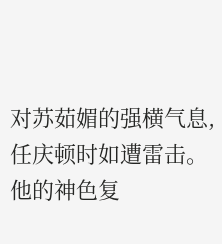对苏茹媚的强横气息,任庆顿时如遭雷击。
他的神色复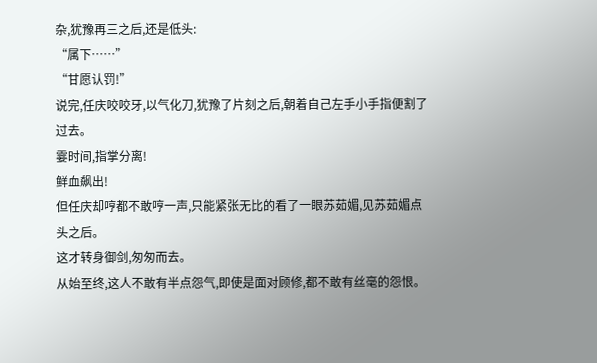杂,犹豫再三之后,还是低头:
“属下……”
“甘愿认罚!”
说完,任庆咬咬牙,以气化刀,犹豫了片刻之后,朝着自己左手小手指便割了过去。
霎时间,指掌分离!
鲜血飙出!
但任庆却哼都不敢哼一声,只能紧张无比的看了一眼苏茹媚,见苏茹媚点头之后。
这才转身御剑,匆匆而去。
从始至终,这人不敢有半点怨气,即使是面对顾修,都不敢有丝毫的怨恨。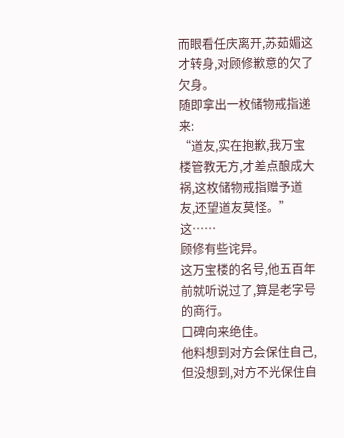而眼看任庆离开,苏茹媚这才转身,对顾修歉意的欠了欠身。
随即拿出一枚储物戒指递来:
“道友,实在抱歉,我万宝楼管教无方,才差点酿成大祸,这枚储物戒指赠予道友,还望道友莫怪。”
这……
顾修有些诧异。
这万宝楼的名号,他五百年前就听说过了,算是老字号的商行。
口碑向来绝佳。
他料想到对方会保住自己,但没想到,对方不光保住自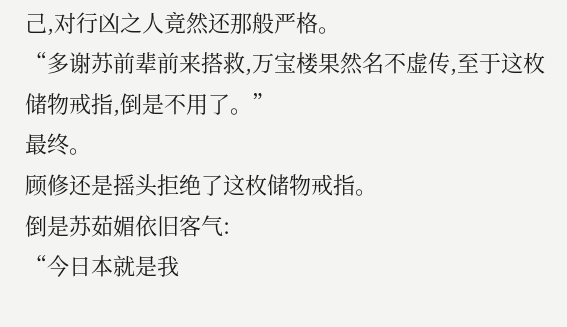己,对行凶之人竟然还那般严格。
“多谢苏前辈前来搭救,万宝楼果然名不虚传,至于这枚储物戒指,倒是不用了。”
最终。
顾修还是摇头拒绝了这枚储物戒指。
倒是苏茹媚依旧客气:
“今日本就是我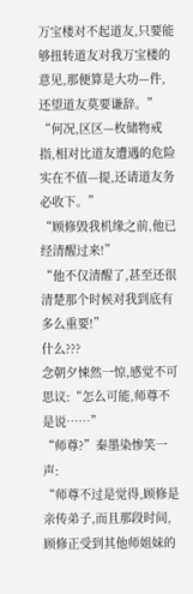万宝楼对不起道友,只要能够扭转道友对我万宝楼的意见,那便算是大功—件,还望道友莫要谦辞。”
“何况,区区—枚储物戒指,相对比道友遭遇的危险实在不值—提,还请道友务必收下。”
“顾修毁我机缘之前,他已经清醒过来!”
“他不仅清醒了,甚至还很清楚那个时候对我到底有多么重要!”
什么???
念朝夕悚然一惊,感觉不可思议:“怎么可能,师尊不是说……”
“师尊?”秦墨染惨笑一声:
“师尊不过是觉得,顾修是亲传弟子,而且那段时间,顾修正受到其他师姐妹的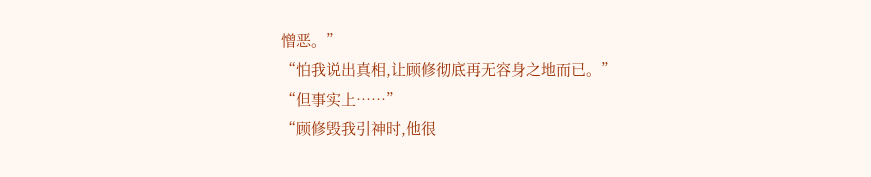憎恶。”
“怕我说出真相,让顾修彻底再无容身之地而已。”
“但事实上……”
“顾修毁我引神时,他很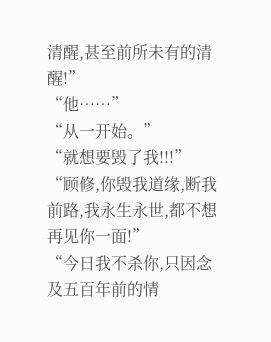清醒,甚至前所未有的清醒!”
“他……”
“从一开始。”
“就想要毁了我!!!”
“顾修,你毁我道缘,断我前路,我永生永世,都不想再见你一面!”
“今日我不杀你,只因念及五百年前的情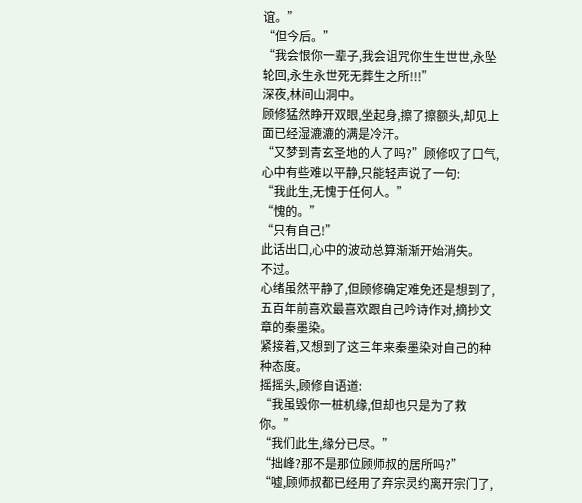谊。”
“但今后。”
“我会恨你一辈子,我会诅咒你生生世世,永坠轮回,永生永世死无葬生之所!!!”
深夜,林间山洞中。
顾修猛然睁开双眼,坐起身,擦了擦额头,却见上面已经湿漉漉的满是冷汗。
“又梦到青玄圣地的人了吗?”顾修叹了口气,心中有些难以平静,只能轻声说了一句:
“我此生,无愧于任何人。”
“愧的。”
“只有自己!”
此话出口,心中的波动总算渐渐开始消失。
不过。
心绪虽然平静了,但顾修确定难免还是想到了,五百年前喜欢最喜欢跟自己吟诗作对,摘抄文章的秦墨染。
紧接着,又想到了这三年来秦墨染对自己的种种态度。
摇摇头,顾修自语道:
“我虽毁你一桩机缘,但却也只是为了救你。”
“我们此生,缘分已尽。”
“拙峰?那不是那位顾师叔的居所吗?”
“嘘,顾师叔都已经用了弃宗灵约离开宗门了,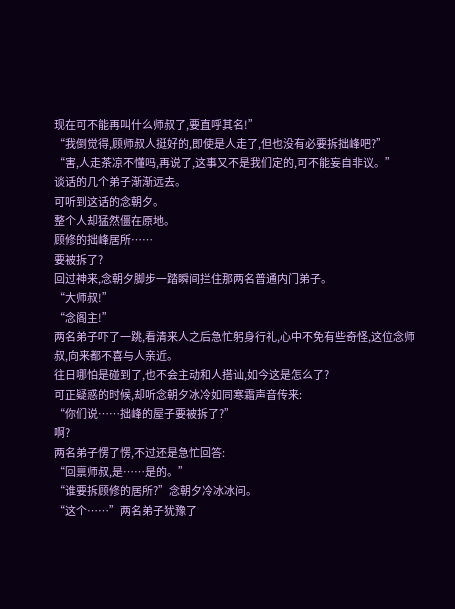现在可不能再叫什么师叔了,要直呼其名!”
“我倒觉得,顾师叔人挺好的,即使是人走了,但也没有必要拆拙峰吧?”
“害,人走茶凉不懂吗,再说了,这事又不是我们定的,可不能妄自非议。”
谈话的几个弟子渐渐远去。
可听到这话的念朝夕。
整个人却猛然僵在原地。
顾修的拙峰居所……
要被拆了?
回过神来,念朝夕脚步一踏瞬间拦住那两名普通内门弟子。
“大师叔!”
“念阁主!”
两名弟子吓了一跳,看清来人之后急忙躬身行礼,心中不免有些奇怪,这位念师叔,向来都不喜与人亲近。
往日哪怕是碰到了,也不会主动和人搭讪,如今这是怎么了?
可正疑惑的时候,却听念朝夕冰冷如同寒霜声音传来:
“你们说……拙峰的屋子要被拆了?”
啊?
两名弟子愣了愣,不过还是急忙回答:
“回禀师叔,是……是的。”
“谁要拆顾修的居所?”念朝夕冷冰冰问。
“这个……”两名弟子犹豫了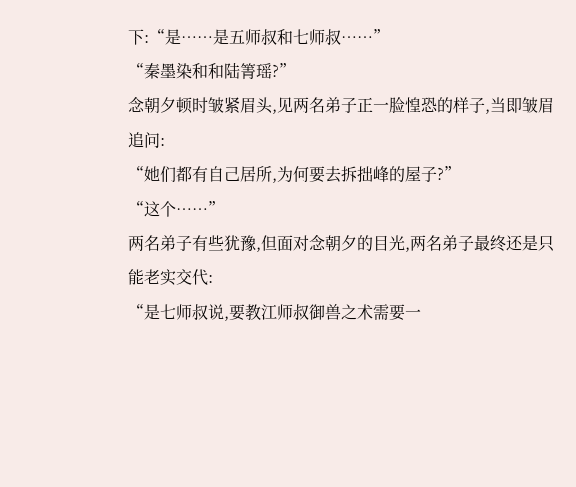下:“是……是五师叔和七师叔……”
“秦墨染和和陆箐瑶?”
念朝夕顿时皱紧眉头,见两名弟子正一脸惶恐的样子,当即皱眉追问:
“她们都有自己居所,为何要去拆拙峰的屋子?”
“这个……”
两名弟子有些犹豫,但面对念朝夕的目光,两名弟子最终还是只能老实交代:
“是七师叔说,要教江师叔御兽之术需要一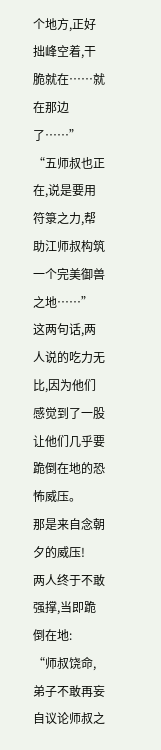个地方,正好拙峰空着,干脆就在……就在那边了……”
“五师叔也正在,说是要用符箓之力,帮助江师叔构筑一个完美御兽之地……”
这两句话,两人说的吃力无比,因为他们感觉到了一股让他们几乎要跪倒在地的恐怖威压。
那是来自念朝夕的威压!
两人终于不敢强撑,当即跪倒在地:
“师叔饶命,弟子不敢再妄自议论师叔之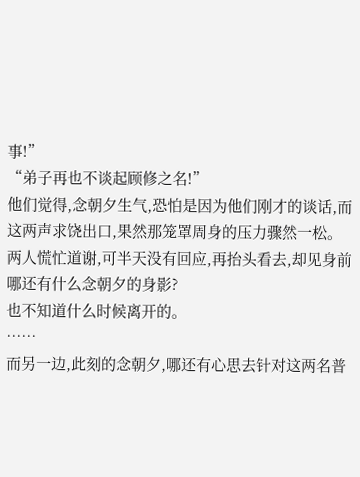事!”
“弟子再也不谈起顾修之名!”
他们觉得,念朝夕生气,恐怕是因为他们刚才的谈话,而这两声求饶出口,果然那笼罩周身的压力骤然一松。
两人慌忙道谢,可半天没有回应,再抬头看去,却见身前哪还有什么念朝夕的身影?
也不知道什么时候离开的。
……
而另一边,此刻的念朝夕,哪还有心思去针对这两名普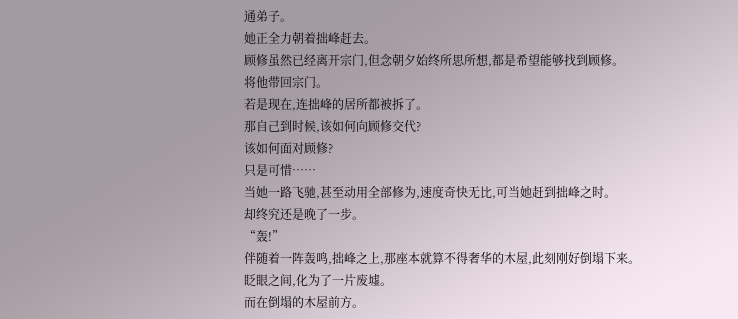通弟子。
她正全力朝着拙峰赶去。
顾修虽然已经离开宗门,但念朝夕始终所思所想,都是希望能够找到顾修。
将他带回宗门。
若是现在,连拙峰的居所都被拆了。
那自己到时候,该如何向顾修交代?
该如何面对顾修?
只是可惜……
当她一路飞驰,甚至动用全部修为,速度奇快无比,可当她赶到拙峰之时。
却终究还是晚了一步。
“轰!”
伴随着一阵轰鸣,拙峰之上,那座本就算不得奢华的木屋,此刻刚好倒塌下来。
眨眼之间,化为了一片废墟。
而在倒塌的木屋前方。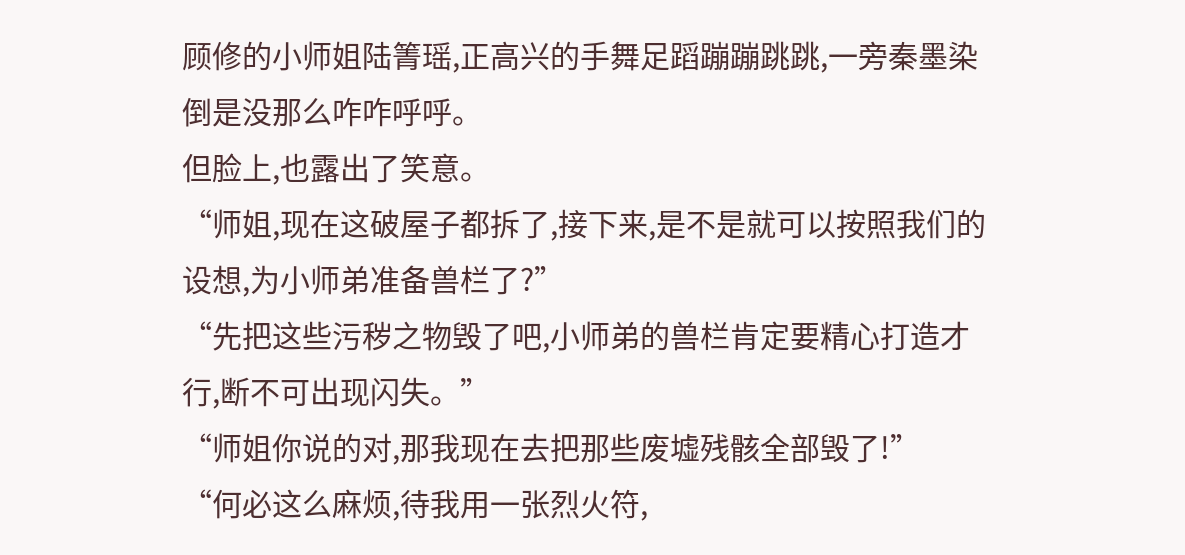顾修的小师姐陆箐瑶,正高兴的手舞足蹈蹦蹦跳跳,一旁秦墨染倒是没那么咋咋呼呼。
但脸上,也露出了笑意。
“师姐,现在这破屋子都拆了,接下来,是不是就可以按照我们的设想,为小师弟准备兽栏了?”
“先把这些污秽之物毁了吧,小师弟的兽栏肯定要精心打造才行,断不可出现闪失。”
“师姐你说的对,那我现在去把那些废墟残骸全部毁了!”
“何必这么麻烦,待我用一张烈火符,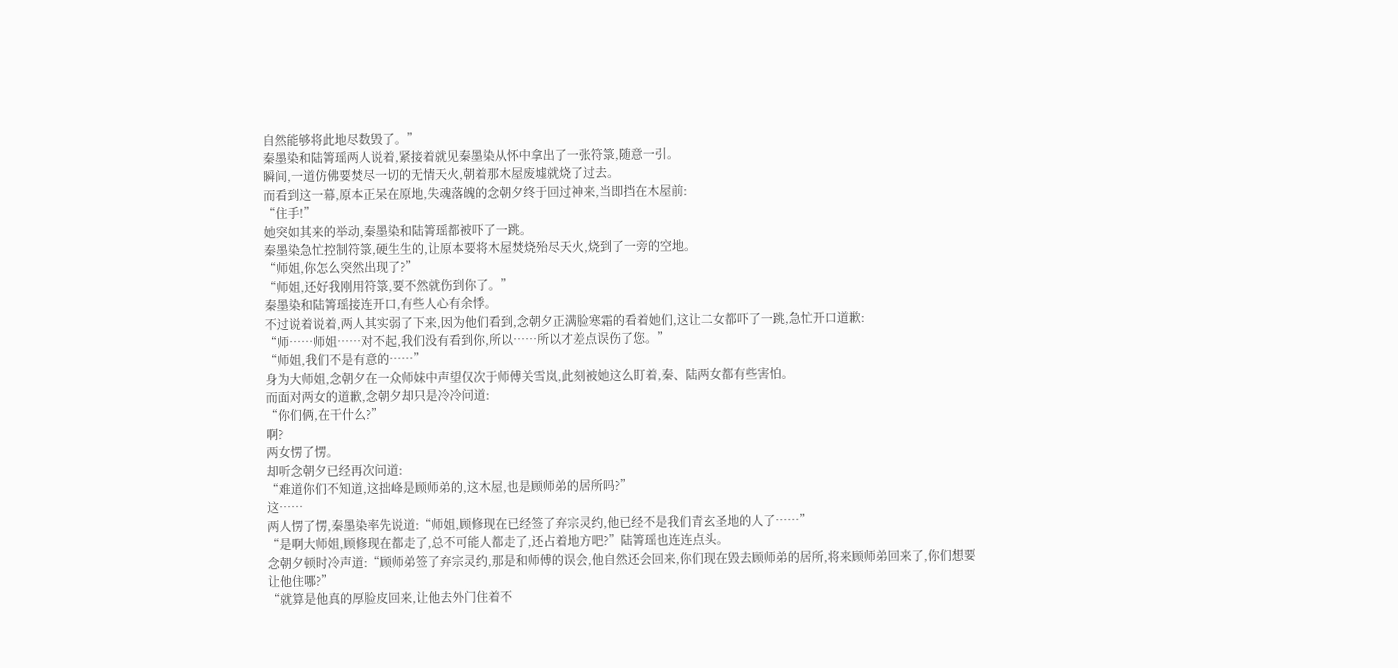自然能够将此地尽数毁了。”
秦墨染和陆箐瑶两人说着,紧接着就见秦墨染从怀中拿出了一张符箓,随意一引。
瞬间,一道仿佛要焚尽一切的无情天火,朝着那木屋废墟就烧了过去。
而看到这一幕,原本正呆在原地,失魂落魄的念朝夕终于回过神来,当即挡在木屋前:
“住手!”
她突如其来的举动,秦墨染和陆箐瑶都被吓了一跳。
秦墨染急忙控制符箓,硬生生的,让原本要将木屋焚烧殆尽天火,烧到了一旁的空地。
“师姐,你怎么突然出现了?”
“师姐,还好我刚用符箓,要不然就伤到你了。”
秦墨染和陆箐瑶接连开口,有些人心有余悸。
不过说着说着,两人其实弱了下来,因为他们看到,念朝夕正满脸寒霜的看着她们,这让二女都吓了一跳,急忙开口道歉:
“师……师姐……对不起,我们没有看到你,所以……所以才差点误伤了您。”
“师姐,我们不是有意的……”
身为大师姐,念朝夕在一众师妹中声望仅次于师傅关雪岚,此刻被她这么盯着,秦、陆两女都有些害怕。
而面对两女的道歉,念朝夕却只是冷冷问道:
“你们俩,在干什么?”
啊?
两女愣了愣。
却听念朝夕已经再次问道:
“难道你们不知道,这拙峰是顾师弟的,这木屋,也是顾师弟的居所吗?”
这……
两人愣了愣,秦墨染率先说道:“师姐,顾修现在已经签了弃宗灵约,他已经不是我们青玄圣地的人了……”
“是啊大师姐,顾修现在都走了,总不可能人都走了,还占着地方吧?”陆箐瑶也连连点头。
念朝夕顿时冷声道:“顾师弟签了弃宗灵约,那是和师傅的误会,他自然还会回来,你们现在毁去顾师弟的居所,将来顾师弟回来了,你们想要让他住哪?”
“就算是他真的厚脸皮回来,让他去外门住着不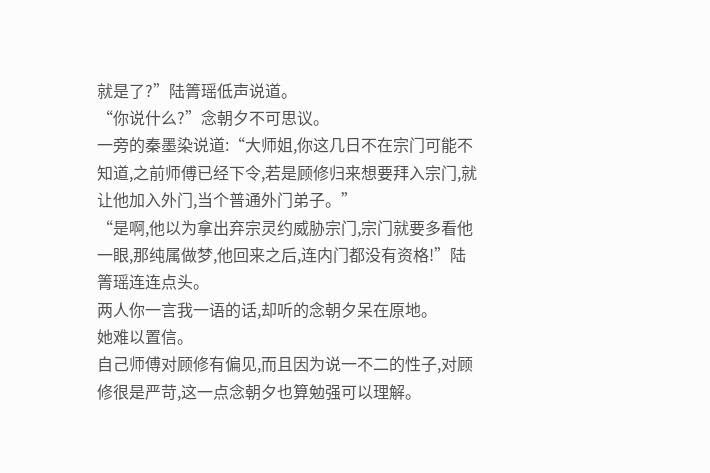就是了?”陆箐瑶低声说道。
“你说什么?”念朝夕不可思议。
一旁的秦墨染说道:“大师姐,你这几日不在宗门可能不知道,之前师傅已经下令,若是顾修归来想要拜入宗门,就让他加入外门,当个普通外门弟子。”
“是啊,他以为拿出弃宗灵约威胁宗门,宗门就要多看他一眼,那纯属做梦,他回来之后,连内门都没有资格!”陆箐瑶连连点头。
两人你一言我一语的话,却听的念朝夕呆在原地。
她难以置信。
自己师傅对顾修有偏见,而且因为说一不二的性子,对顾修很是严苛,这一点念朝夕也算勉强可以理解。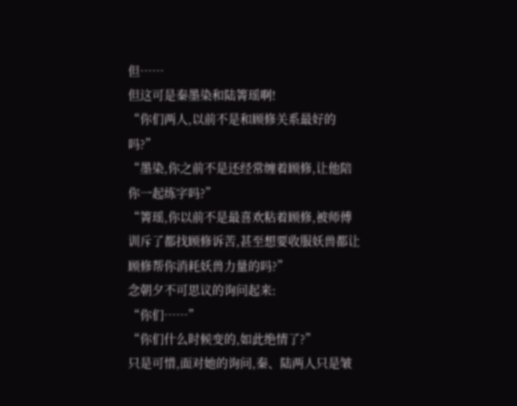但……
但这可是秦墨染和陆箐瑶啊!
“你们两人,以前不是和顾修关系最好的吗?”
“墨染,你之前不是还经常缠着顾修,让他陪你一起练字吗?”
“箐瑶,你以前不是最喜欢粘着顾修,被师傅训斥了都找顾修诉苦,甚至想要收服妖兽都让顾修帮你消耗妖兽力量的吗?”
念朝夕不可思议的询问起来:
“你们……”
“你们什么时候变的,如此绝情了?”
只是可惜,面对她的询问,秦、陆两人只是皱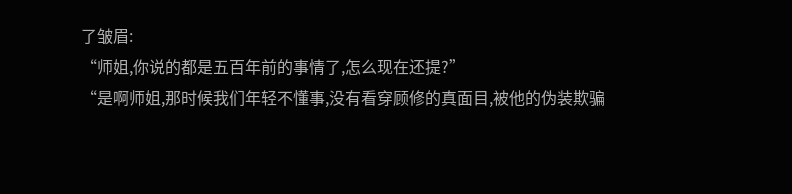了皱眉:
“师姐,你说的都是五百年前的事情了,怎么现在还提?”
“是啊师姐,那时候我们年轻不懂事,没有看穿顾修的真面目,被他的伪装欺骗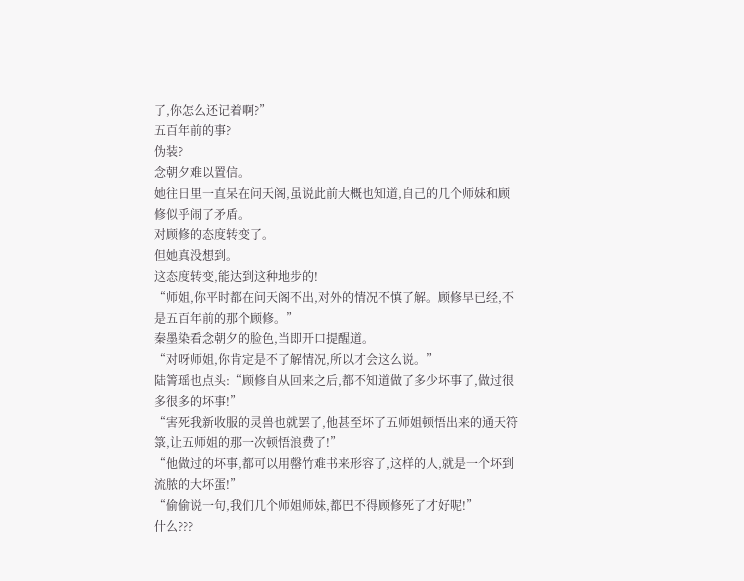了,你怎么还记着啊?”
五百年前的事?
伪装?
念朝夕难以置信。
她往日里一直呆在问天阁,虽说此前大概也知道,自己的几个师妹和顾修似乎闹了矛盾。
对顾修的态度转变了。
但她真没想到。
这态度转变,能达到这种地步的!
“师姐,你平时都在问天阁不出,对外的情况不慎了解。顾修早已经,不是五百年前的那个顾修。”
秦墨染看念朝夕的脸色,当即开口提醒道。
“对呀师姐,你肯定是不了解情况,所以才会这么说。”
陆箐瑶也点头:“顾修自从回来之后,都不知道做了多少坏事了,做过很多很多的坏事!”
“害死我新收服的灵兽也就罢了,他甚至坏了五师姐顿悟出来的通天符箓,让五师姐的那一次顿悟浪费了!”
“他做过的坏事,都可以用罄竹难书来形容了,这样的人,就是一个坏到流脓的大坏蛋!”
“偷偷说一句,我们几个师姐师妹,都巴不得顾修死了才好呢!”
什么???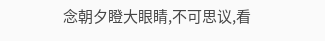念朝夕瞪大眼睛,不可思议,看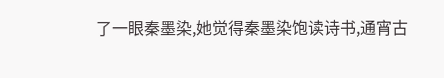了一眼秦墨染,她觉得秦墨染饱读诗书,通宵古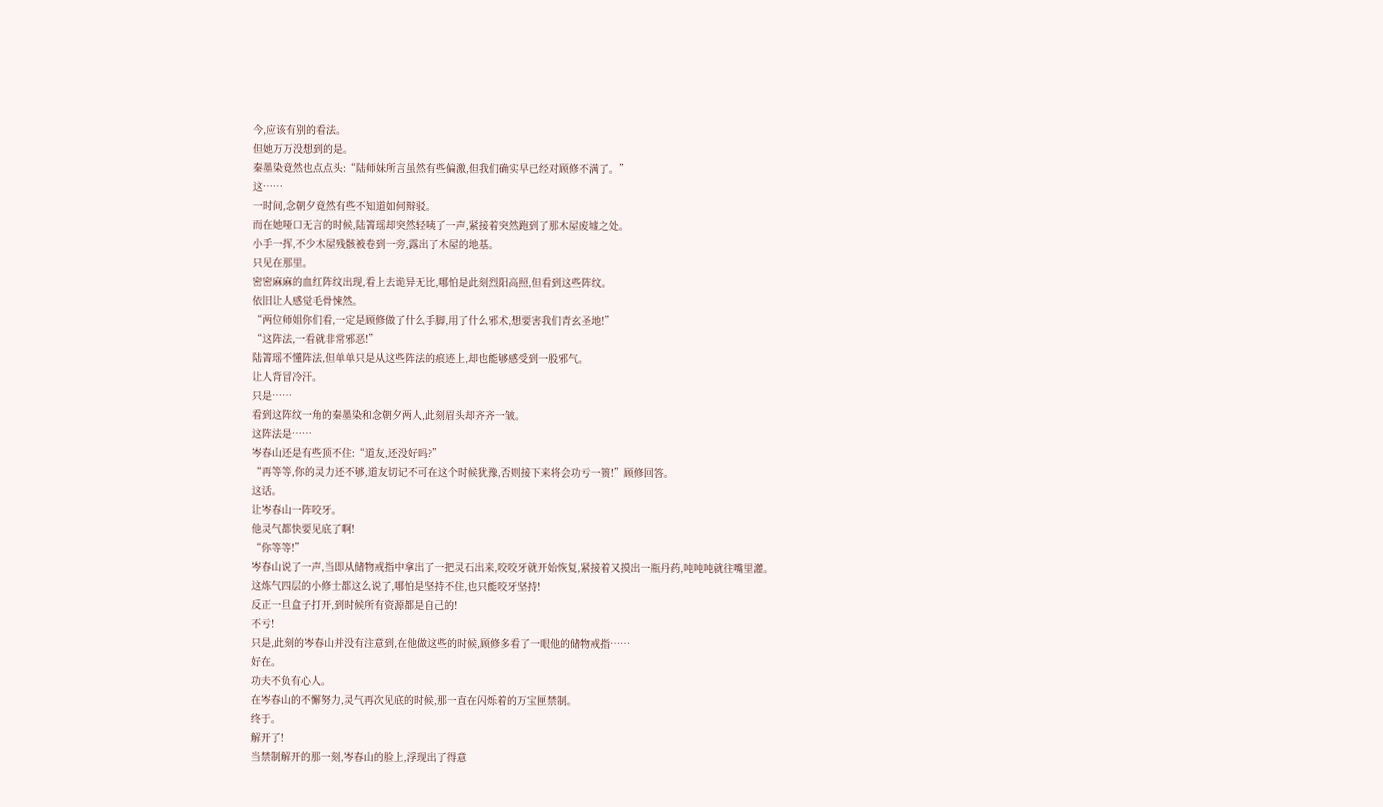今,应该有别的看法。
但她万万没想到的是。
秦墨染竟然也点点头:“陆师妹所言虽然有些偏激,但我们确实早已经对顾修不满了。”
这……
一时间,念朝夕竟然有些不知道如何辩驳。
而在她哑口无言的时候,陆箐瑶却突然轻咦了一声,紧接着突然跑到了那木屋废墟之处。
小手一挥,不少木屋残骸被卷到一旁,露出了木屋的地基。
只见在那里。
密密麻麻的血红阵纹出现,看上去诡异无比,哪怕是此刻烈阳高照,但看到这些阵纹。
依旧让人感觉毛骨悚然。
“两位师姐你们看,一定是顾修做了什么手脚,用了什么邪术,想要害我们青玄圣地!”
“这阵法,一看就非常邪恶!”
陆箐瑶不懂阵法,但单单只是从这些阵法的痕迹上,却也能够感受到一股邪气。
让人背冒冷汗。
只是……
看到这阵纹一角的秦墨染和念朝夕两人,此刻眉头却齐齐一皱。
这阵法是……
岑春山还是有些顶不住:“道友,还没好吗?”
“再等等,你的灵力还不够,道友切记不可在这个时候犹豫,否则接下来将会功亏一篑!”顾修回答。
这话。
让岑春山一阵咬牙。
他灵气都快要见底了啊!
“你等等!”
岑春山说了一声,当即从储物戒指中拿出了一把灵石出来,咬咬牙就开始恢复,紧接着又摸出一瓶丹药,吨吨吨就往嘴里灌。
这炼气四层的小修士都这么说了,哪怕是坚持不住,也只能咬牙坚持!
反正一旦盒子打开,到时候所有资源都是自己的!
不亏!
只是,此刻的岑春山并没有注意到,在他做这些的时候,顾修多看了一眼他的储物戒指……
好在。
功夫不负有心人。
在岑春山的不懈努力,灵气再次见底的时候,那一直在闪烁着的万宝匣禁制。
终于。
解开了!
当禁制解开的那一刻,岑春山的脸上,浮现出了得意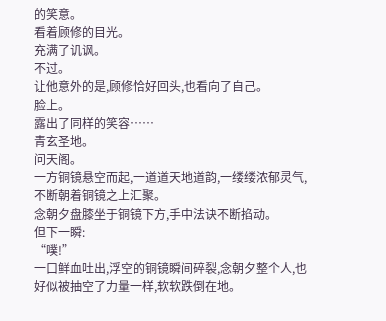的笑意。
看着顾修的目光。
充满了讥讽。
不过。
让他意外的是,顾修恰好回头,也看向了自己。
脸上。
露出了同样的笑容……
青玄圣地。
问天阁。
一方铜镜悬空而起,一道道天地道韵,一缕缕浓郁灵气,不断朝着铜镜之上汇聚。
念朝夕盘膝坐于铜镜下方,手中法诀不断掐动。
但下一瞬:
“噗!”
一口鲜血吐出,浮空的铜镜瞬间碎裂,念朝夕整个人,也好似被抽空了力量一样,软软跌倒在地。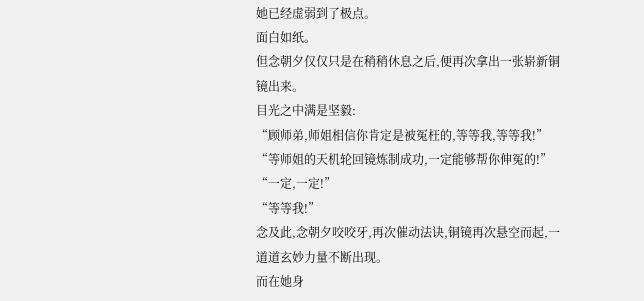她已经虚弱到了极点。
面白如纸。
但念朝夕仅仅只是在稍稍休息之后,便再次拿出一张崭新铜镜出来。
目光之中满是坚毅:
“顾师弟,师姐相信你肯定是被冤枉的,等等我,等等我!”
“等师姐的天机轮回镜炼制成功,一定能够帮你伸冤的!”
“一定,一定!”
“等等我!”
念及此,念朝夕咬咬牙,再次催动法诀,铜镜再次悬空而起,一道道玄妙力量不断出现。
而在她身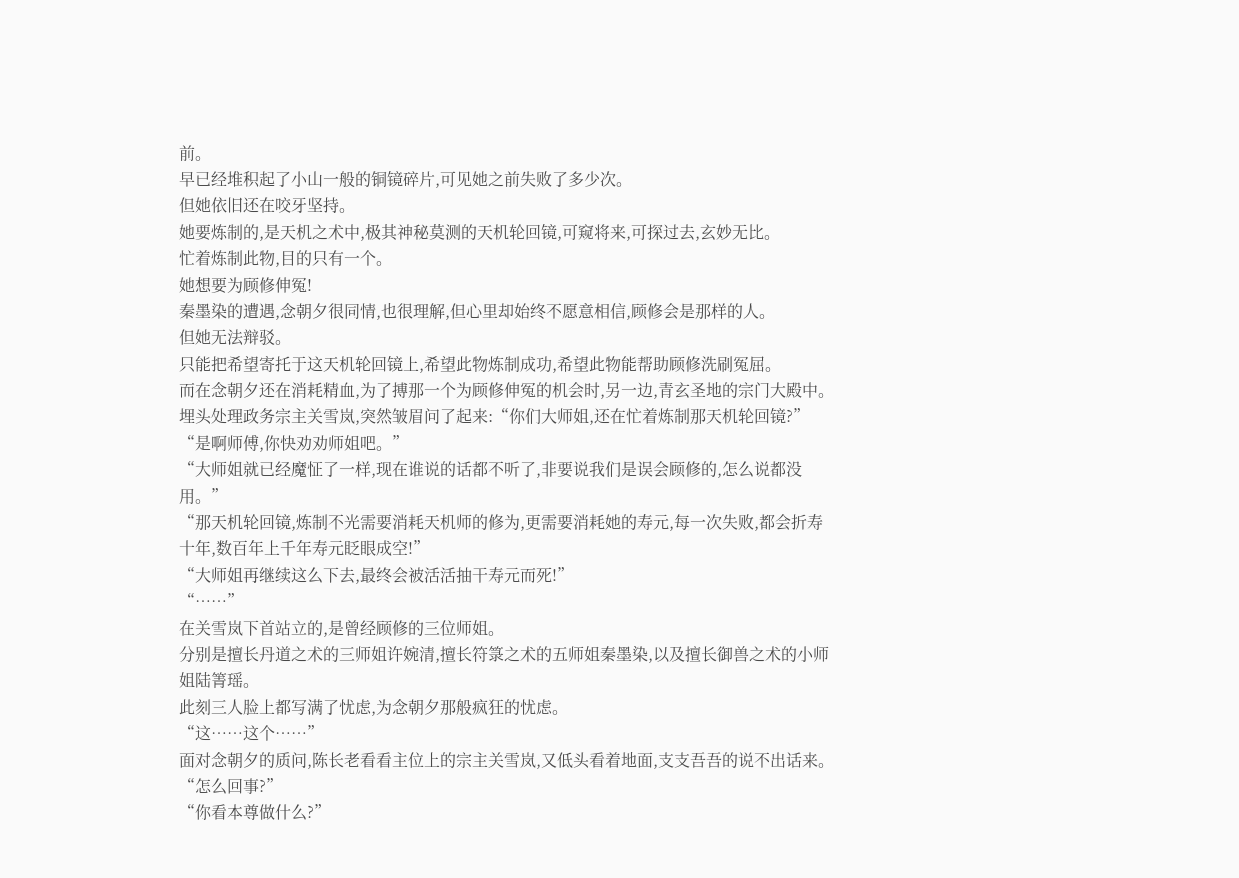前。
早已经堆积起了小山一般的铜镜碎片,可见她之前失败了多少次。
但她依旧还在咬牙坚持。
她要炼制的,是天机之术中,极其神秘莫测的天机轮回镜,可窥将来,可探过去,玄妙无比。
忙着炼制此物,目的只有一个。
她想要为顾修伸冤!
秦墨染的遭遇,念朝夕很同情,也很理解,但心里却始终不愿意相信,顾修会是那样的人。
但她无法辩驳。
只能把希望寄托于这天机轮回镜上,希望此物炼制成功,希望此物能帮助顾修洗刷冤屈。
而在念朝夕还在消耗精血,为了搏那一个为顾修伸冤的机会时,另一边,青玄圣地的宗门大殿中。
埋头处理政务宗主关雪岚,突然皱眉问了起来:“你们大师姐,还在忙着炼制那天机轮回镜?”
“是啊师傅,你快劝劝师姐吧。”
“大师姐就已经魔怔了一样,现在谁说的话都不听了,非要说我们是误会顾修的,怎么说都没用。”
“那天机轮回镜,炼制不光需要消耗天机师的修为,更需要消耗她的寿元,每一次失败,都会折寿十年,数百年上千年寿元眨眼成空!”
“大师姐再继续这么下去,最终会被活活抽干寿元而死!”
“……”
在关雪岚下首站立的,是曾经顾修的三位师姐。
分别是擅长丹道之术的三师姐许婉清,擅长符箓之术的五师姐秦墨染,以及擅长御兽之术的小师姐陆箐瑶。
此刻三人脸上都写满了忧虑,为念朝夕那般疯狂的忧虑。
“这……这个……”
面对念朝夕的质问,陈长老看看主位上的宗主关雪岚,又低头看着地面,支支吾吾的说不出话来。
“怎么回事?”
“你看本尊做什么?”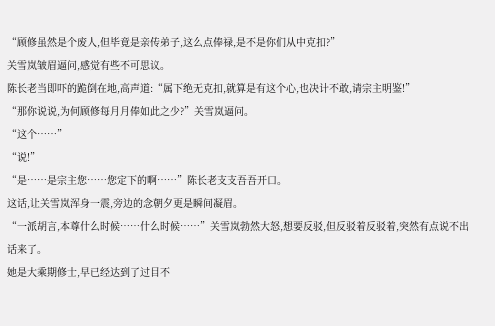“顾修虽然是个废人,但毕竟是亲传弟子,这么点俸禄,是不是你们从中克扣?”
关雪岚皱眉逼问,感觉有些不可思议。
陈长老当即吓的跪倒在地,高声道:“属下绝无克扣,就算是有这个心,也决计不敢,请宗主明鉴!”
“那你说说,为何顾修每月月俸如此之少?”关雪岚逼问。
“这个……”
“说!”
“是……是宗主您……您定下的啊……”陈长老支支吾吾开口。
这话,让关雪岚浑身一震,旁边的念朝夕更是瞬间凝眉。
“一派胡言,本尊什么时候……什么时候……”关雪岚勃然大怒,想要反驳,但反驳着反驳着,突然有点说不出话来了。
她是大乘期修士,早已经达到了过目不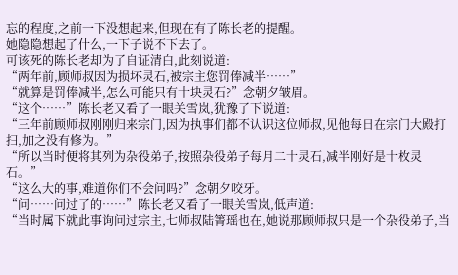忘的程度,之前一下没想起来,但现在有了陈长老的提醒。
她隐隐想起了什么,一下子说不下去了。
可该死的陈长老却为了自证清白,此刻说道:
“两年前,顾师叔因为损坏灵石,被宗主您罚俸减半……”
“就算是罚俸减半,怎么可能只有十块灵石?”念朝夕皱眉。
“这个……”陈长老又看了一眼关雪岚,犹豫了下说道:
“三年前顾师叔刚刚归来宗门,因为执事们都不认识这位师叔,见他每日在宗门大殿打扫,加之没有修为。”
“所以当时便将其列为杂役弟子,按照杂役弟子每月二十灵石,减半刚好是十枚灵石。”
“这么大的事,难道你们不会问吗?”念朝夕咬牙。
“问……问过了的……”陈长老又看了一眼关雪岚,低声道:
“当时属下就此事询问过宗主,七师叔陆箐瑶也在,她说那顾师叔只是一个杂役弟子,当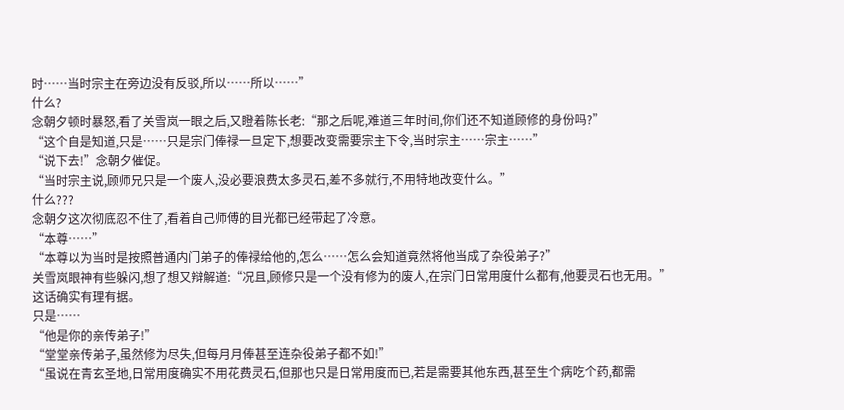时……当时宗主在旁边没有反驳,所以……所以……”
什么?
念朝夕顿时暴怒,看了关雪岚一眼之后,又瞪着陈长老:“那之后呢,难道三年时间,你们还不知道顾修的身份吗?”
“这个自是知道,只是……只是宗门俸禄一旦定下,想要改变需要宗主下令,当时宗主……宗主……”
“说下去!”念朝夕催促。
“当时宗主说,顾师兄只是一个废人,没必要浪费太多灵石,差不多就行,不用特地改变什么。”
什么???
念朝夕这次彻底忍不住了,看着自己师傅的目光都已经带起了冷意。
“本尊……”
“本尊以为当时是按照普通内门弟子的俸禄给他的,怎么……怎么会知道竟然将他当成了杂役弟子?”
关雪岚眼神有些躲闪,想了想又辩解道:“况且,顾修只是一个没有修为的废人,在宗门日常用度什么都有,他要灵石也无用。”
这话确实有理有据。
只是……
“他是你的亲传弟子!”
“堂堂亲传弟子,虽然修为尽失,但每月月俸甚至连杂役弟子都不如!”
“虽说在青玄圣地,日常用度确实不用花费灵石,但那也只是日常用度而已,若是需要其他东西,甚至生个病吃个药,都需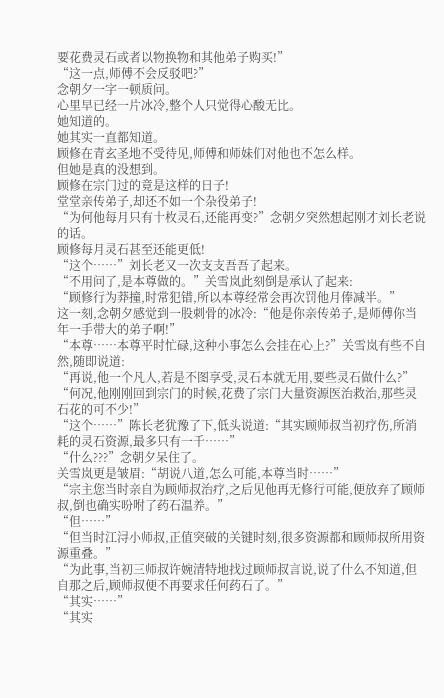要花费灵石或者以物换物和其他弟子购买!”
“这一点,师傅不会反驳吧?”
念朝夕一字一顿质问。
心里早已经一片冰冷,整个人只觉得心酸无比。
她知道的。
她其实一直都知道。
顾修在青玄圣地不受待见,师傅和师妹们对他也不怎么样。
但她是真的没想到。
顾修在宗门过的竟是这样的日子!
堂堂亲传弟子,却还不如一个杂役弟子!
“为何他每月只有十枚灵石,还能再变?”念朝夕突然想起刚才刘长老说的话。
顾修每月灵石甚至还能更低!
“这个……”刘长老又一次支支吾吾了起来。
“不用问了,是本尊做的。”关雪岚此刻倒是承认了起来:
“顾修行为莽撞,时常犯错,所以本尊经常会再次罚他月俸减半。”
这一刻,念朝夕感觉到一股刺骨的冰冷:“他是你亲传弟子,是师傅你当年一手带大的弟子啊!”
“本尊……本尊平时忙碌,这种小事怎么会挂在心上?”关雪岚有些不自然,随即说道:
“再说,他一个凡人,若是不图享受,灵石本就无用,要些灵石做什么?”
“何况,他刚刚回到宗门的时候,花费了宗门大量资源医治救治,那些灵石花的可不少!”
“这个……”陈长老犹豫了下,低头说道:“其实顾师叔当初疗伤,所消耗的灵石资源,最多只有一千……”
“什么???”念朝夕呆住了。
关雪岚更是皱眉:“胡说八道,怎么可能,本尊当时……”
“宗主您当时亲自为顾师叔治疗,之后见他再无修行可能,便放弃了顾师叔,倒也确实吩咐了药石温养。”
“但……”
“但当时江浔小师叔,正值突破的关键时刻,很多资源都和顾师叔所用资源重叠。”
“为此事,当初三师叔许婉清特地找过顾师叔言说,说了什么不知道,但自那之后,顾师叔便不再要求任何药石了。”
“其实……”
“其实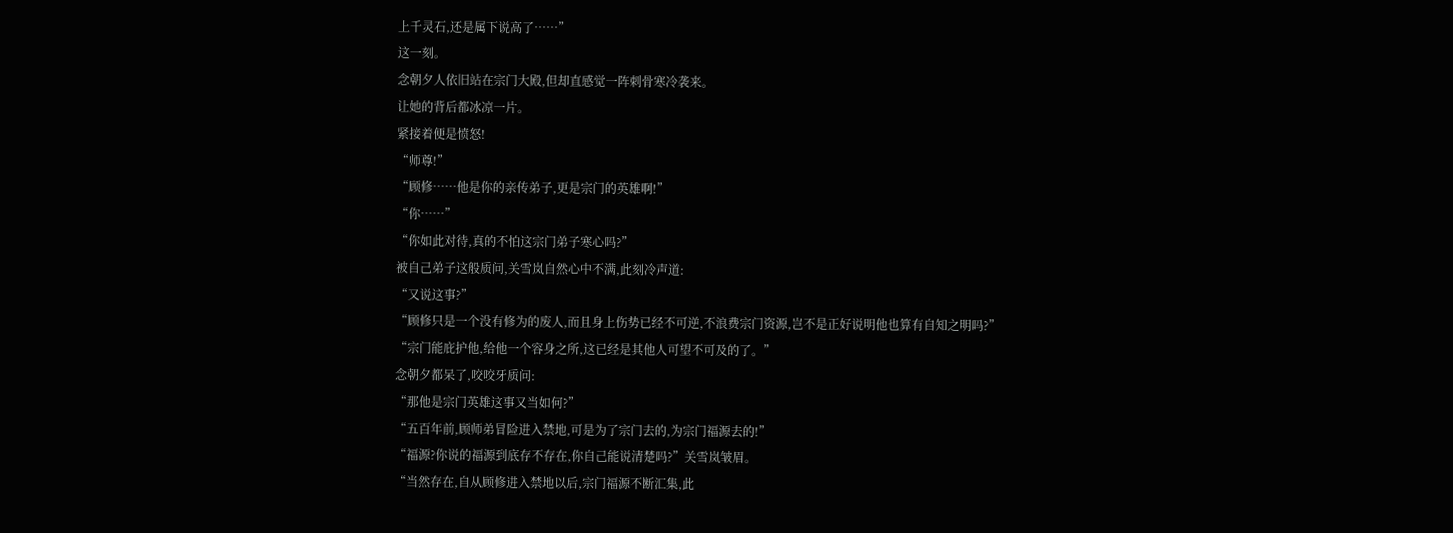上千灵石,还是属下说高了……”
这一刻。
念朝夕人依旧站在宗门大殿,但却直感觉一阵刺骨寒冷袭来。
让她的背后都冰凉一片。
紧接着便是愤怒!
“师尊!”
“顾修……他是你的亲传弟子,更是宗门的英雄啊!”
“你……”
“你如此对待,真的不怕这宗门弟子寒心吗?”
被自己弟子这般质问,关雪岚自然心中不满,此刻冷声道:
“又说这事?”
“顾修只是一个没有修为的废人,而且身上伤势已经不可逆,不浪费宗门资源,岂不是正好说明他也算有自知之明吗?”
“宗门能庇护他,给他一个容身之所,这已经是其他人可望不可及的了。”
念朝夕都呆了,咬咬牙质问:
“那他是宗门英雄这事又当如何?”
“五百年前,顾师弟冒险进入禁地,可是为了宗门去的,为宗门福源去的!”
“福源?你说的福源到底存不存在,你自己能说清楚吗?”关雪岚皱眉。
“当然存在,自从顾修进入禁地以后,宗门福源不断汇集,此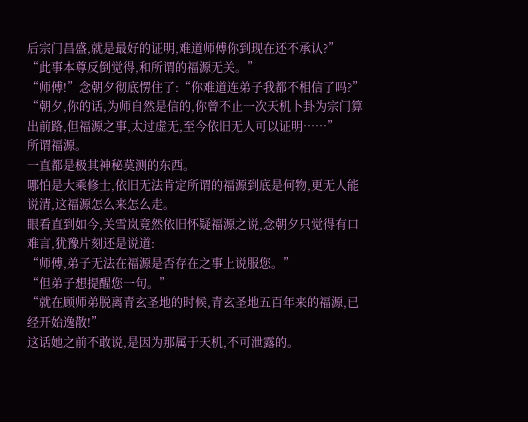后宗门昌盛,就是最好的证明,难道师傅你到现在还不承认?”
“此事本尊反倒觉得,和所谓的福源无关。”
“师傅!”念朝夕彻底愣住了:“你难道连弟子我都不相信了吗?”
“朝夕,你的话,为师自然是信的,你曾不止一次天机卜卦为宗门算出前路,但福源之事,太过虚无,至今依旧无人可以证明……”
所谓福源。
一直都是极其神秘莫测的东西。
哪怕是大乘修士,依旧无法肯定所谓的福源到底是何物,更无人能说清,这福源怎么来怎么走。
眼看直到如今,关雪岚竟然依旧怀疑福源之说,念朝夕只觉得有口难言,犹豫片刻还是说道:
“师傅,弟子无法在福源是否存在之事上说服您。”
“但弟子想提醒您一句。”
“就在顾师弟脱离青玄圣地的时候,青玄圣地五百年来的福源,已经开始逸散!”
这话她之前不敢说,是因为那属于天机,不可泄露的。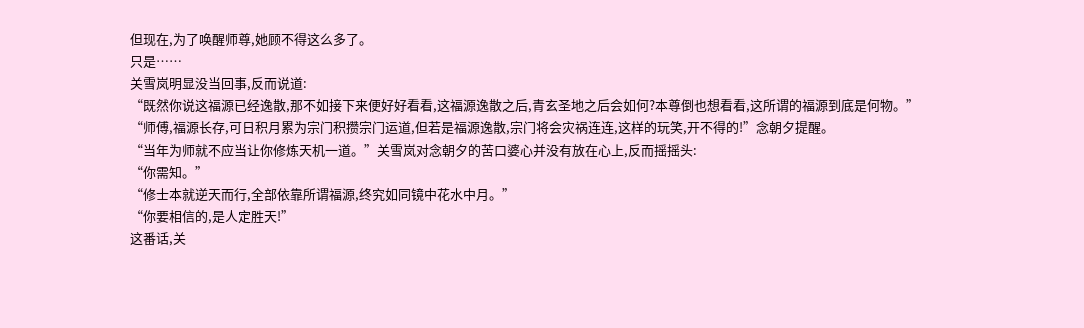但现在,为了唤醒师尊,她顾不得这么多了。
只是……
关雪岚明显没当回事,反而说道:
“既然你说这福源已经逸散,那不如接下来便好好看看,这福源逸散之后,青玄圣地之后会如何?本尊倒也想看看,这所谓的福源到底是何物。”
“师傅,福源长存,可日积月累为宗门积攒宗门运道,但若是福源逸散,宗门将会灾祸连连,这样的玩笑,开不得的!”念朝夕提醒。
“当年为师就不应当让你修炼天机一道。”关雪岚对念朝夕的苦口婆心并没有放在心上,反而摇摇头:
“你需知。”
“修士本就逆天而行,全部依靠所谓福源,终究如同镜中花水中月。”
“你要相信的,是人定胜天!”
这番话,关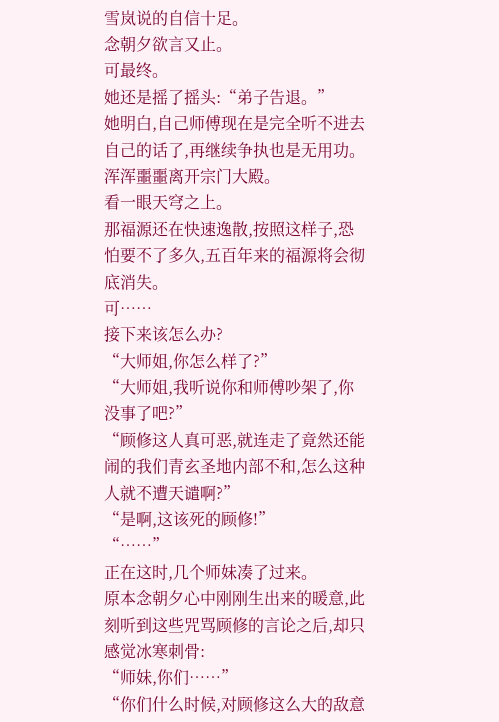雪岚说的自信十足。
念朝夕欲言又止。
可最终。
她还是摇了摇头:“弟子告退。”
她明白,自己师傅现在是完全听不进去自己的话了,再继续争执也是无用功。
浑浑噩噩离开宗门大殿。
看一眼天穹之上。
那福源还在快速逸散,按照这样子,恐怕要不了多久,五百年来的福源将会彻底消失。
可……
接下来该怎么办?
“大师姐,你怎么样了?”
“大师姐,我听说你和师傅吵架了,你没事了吧?”
“顾修这人真可恶,就连走了竟然还能闹的我们青玄圣地内部不和,怎么这种人就不遭天谴啊?”
“是啊,这该死的顾修!”
“……”
正在这时,几个师妹凑了过来。
原本念朝夕心中刚刚生出来的暖意,此刻听到这些咒骂顾修的言论之后,却只感觉冰寒刺骨:
“师妹,你们……”
“你们什么时候,对顾修这么大的敌意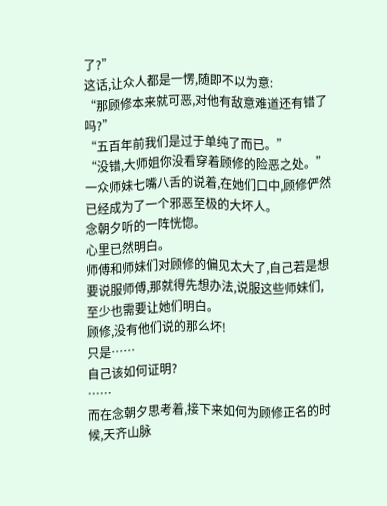了?”
这话,让众人都是一愣,随即不以为意:
“那顾修本来就可恶,对他有敌意难道还有错了吗?”
“五百年前我们是过于单纯了而已。”
“没错,大师姐你没看穿着顾修的险恶之处。”
一众师妹七嘴八舌的说着,在她们口中,顾修俨然已经成为了一个邪恶至极的大坏人。
念朝夕听的一阵恍惚。
心里已然明白。
师傅和师妹们对顾修的偏见太大了,自己若是想要说服师傅,那就得先想办法,说服这些师妹们,至少也需要让她们明白。
顾修,没有他们说的那么坏!
只是……
自己该如何证明?
……
而在念朝夕思考着,接下来如何为顾修正名的时候,天齐山脉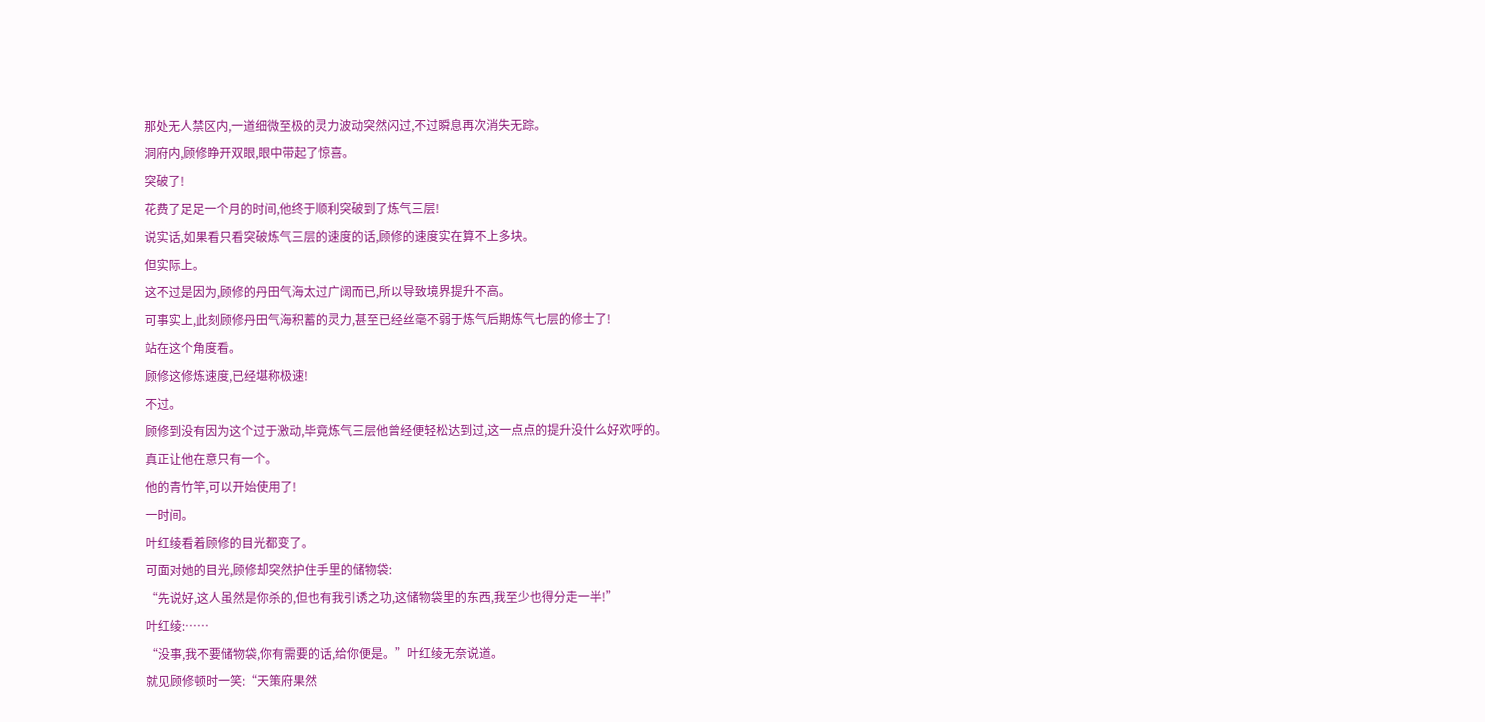那处无人禁区内,一道细微至极的灵力波动突然闪过,不过瞬息再次消失无踪。
洞府内,顾修睁开双眼,眼中带起了惊喜。
突破了!
花费了足足一个月的时间,他终于顺利突破到了炼气三层!
说实话,如果看只看突破炼气三层的速度的话,顾修的速度实在算不上多块。
但实际上。
这不过是因为,顾修的丹田气海太过广阔而已,所以导致境界提升不高。
可事实上,此刻顾修丹田气海积蓄的灵力,甚至已经丝毫不弱于炼气后期炼气七层的修士了!
站在这个角度看。
顾修这修炼速度,已经堪称极速!
不过。
顾修到没有因为这个过于激动,毕竟炼气三层他曾经便轻松达到过,这一点点的提升没什么好欢呼的。
真正让他在意只有一个。
他的青竹竿,可以开始使用了!
一时间。
叶红绫看着顾修的目光都变了。
可面对她的目光,顾修却突然护住手里的储物袋:
“先说好,这人虽然是你杀的,但也有我引诱之功,这储物袋里的东西,我至少也得分走一半!”
叶红绫:……
“没事,我不要储物袋,你有需要的话,给你便是。”叶红绫无奈说道。
就见顾修顿时一笑:“天策府果然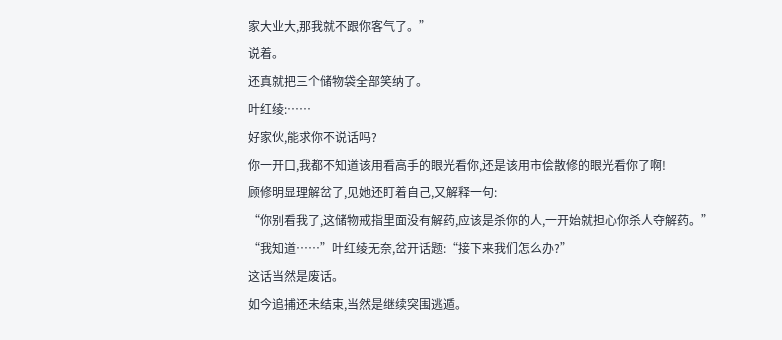家大业大,那我就不跟你客气了。”
说着。
还真就把三个储物袋全部笑纳了。
叶红绫:……
好家伙,能求你不说话吗?
你一开口,我都不知道该用看高手的眼光看你,还是该用市侩散修的眼光看你了啊!
顾修明显理解岔了,见她还盯着自己,又解释一句:
“你别看我了,这储物戒指里面没有解药,应该是杀你的人,一开始就担心你杀人夺解药。”
“我知道……”叶红绫无奈,岔开话题:“接下来我们怎么办?”
这话当然是废话。
如今追捕还未结束,当然是继续突围逃遁。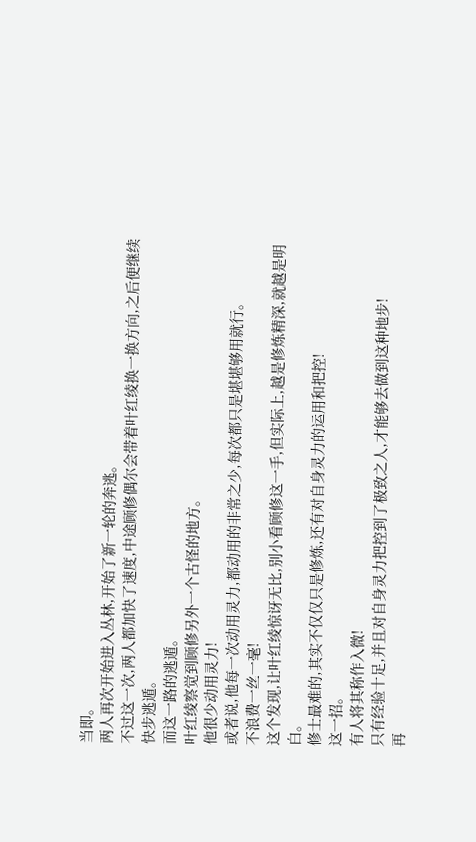当即。
两人再次开始进入丛林,开始了新一轮的奔逃。
不过这一次,两人都加快了速度,中途顾修偶尔会带着叶红绫换一换方向,之后便继续快步逃遁。
而这一路的逃遁。
叶红绫察觉到顾修另外一个古怪的地方。
他很少动用灵力!
或者说,他每一次动用灵力,都动用的非常之少,每次都只是堪堪够用就行。
不浪费一丝一毫!
这个发现,让叶红绫惊讶无比,别小看顾修这一手,但实际上,越是修炼精深,就越是明白。
修士最难的,其实不仅仅只是修炼,还有对自身灵力的运用和把控!
这一招。
有人将其称作入微!
只有经验十足,并且对自身灵力把控到了极致之人,才能够去做到这种地步!
再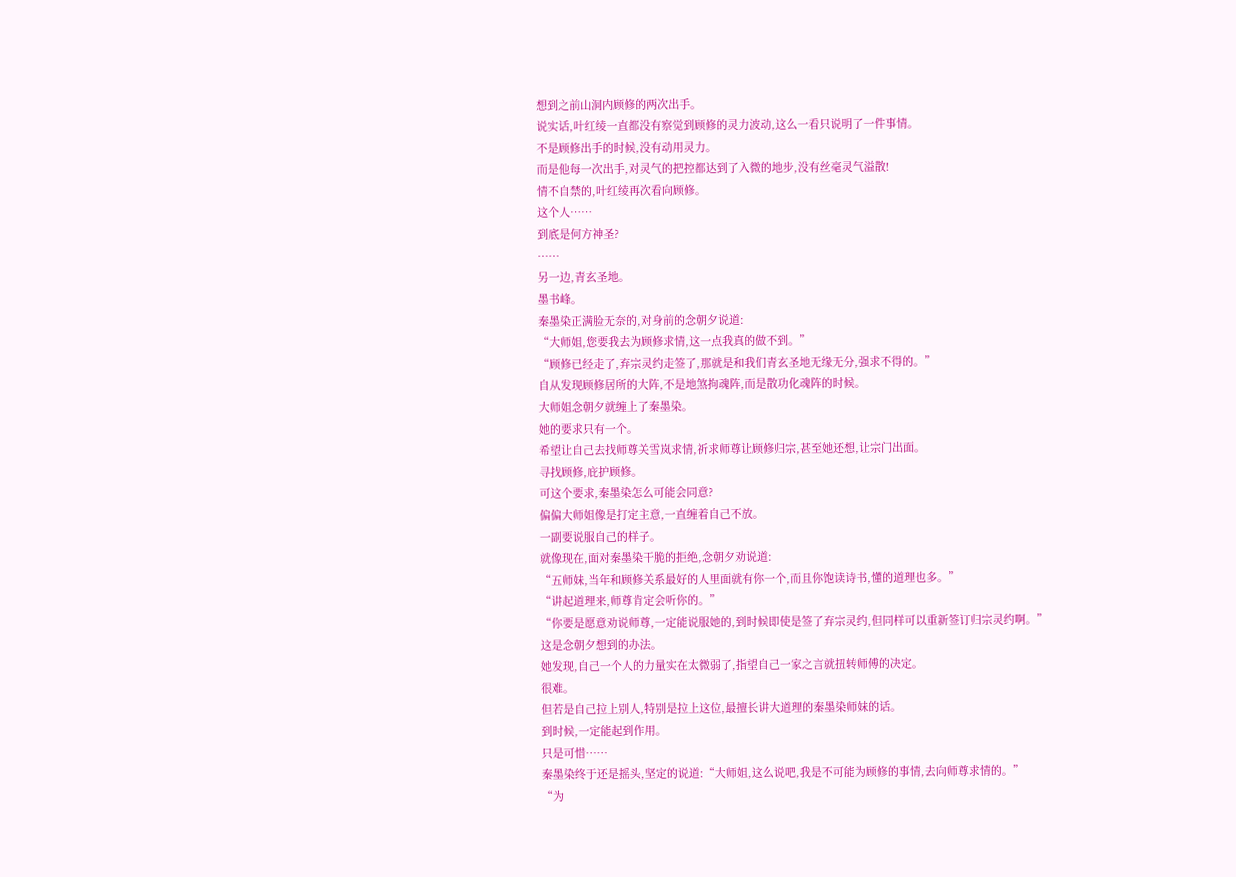想到之前山洞内顾修的两次出手。
说实话,叶红绫一直都没有察觉到顾修的灵力波动,这么一看只说明了一件事情。
不是顾修出手的时候,没有动用灵力。
而是他每一次出手,对灵气的把控都达到了入微的地步,没有丝毫灵气溢散!
情不自禁的,叶红绫再次看向顾修。
这个人……
到底是何方神圣?
……
另一边,青玄圣地。
墨书峰。
秦墨染正满脸无奈的,对身前的念朝夕说道:
“大师姐,您要我去为顾修求情,这一点我真的做不到。”
“顾修已经走了,弃宗灵约走签了,那就是和我们青玄圣地无缘无分,强求不得的。”
自从发现顾修居所的大阵,不是地煞拘魂阵,而是散功化魂阵的时候。
大师姐念朝夕就缠上了秦墨染。
她的要求只有一个。
希望让自己去找师尊关雪岚求情,祈求师尊让顾修归宗,甚至她还想,让宗门出面。
寻找顾修,庇护顾修。
可这个要求,秦墨染怎么可能会同意?
偏偏大师姐像是打定主意,一直缠着自己不放。
一副要说服自己的样子。
就像现在,面对秦墨染干脆的拒绝,念朝夕劝说道:
“五师妹,当年和顾修关系最好的人里面就有你一个,而且你饱读诗书,懂的道理也多。”
“讲起道理来,师尊肯定会听你的。”
“你要是愿意劝说师尊,一定能说服她的,到时候即使是签了弃宗灵约,但同样可以重新签订归宗灵约啊。”
这是念朝夕想到的办法。
她发现,自己一个人的力量实在太微弱了,指望自己一家之言就扭转师傅的决定。
很难。
但若是自己拉上别人,特别是拉上这位,最擅长讲大道理的秦墨染师妹的话。
到时候,一定能起到作用。
只是可惜……
秦墨染终于还是摇头,坚定的说道:“大师姐,这么说吧,我是不可能为顾修的事情,去向师尊求情的。”
“为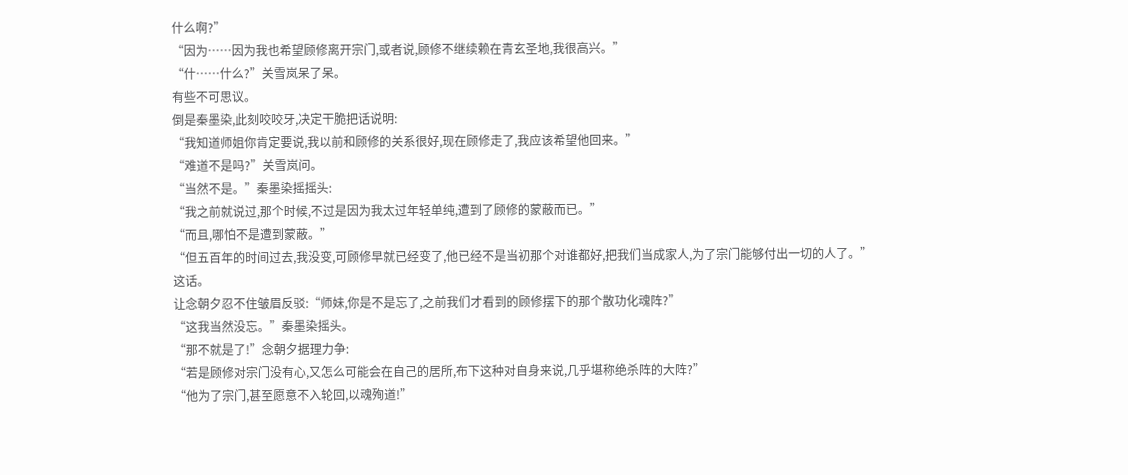什么啊?”
“因为……因为我也希望顾修离开宗门,或者说,顾修不继续赖在青玄圣地,我很高兴。”
“什……什么?”关雪岚呆了呆。
有些不可思议。
倒是秦墨染,此刻咬咬牙,决定干脆把话说明:
“我知道师姐你肯定要说,我以前和顾修的关系很好,现在顾修走了,我应该希望他回来。”
“难道不是吗?”关雪岚问。
“当然不是。”秦墨染摇摇头:
“我之前就说过,那个时候,不过是因为我太过年轻单纯,遭到了顾修的蒙蔽而已。”
“而且,哪怕不是遭到蒙蔽。”
“但五百年的时间过去,我没变,可顾修早就已经变了,他已经不是当初那个对谁都好,把我们当成家人,为了宗门能够付出一切的人了。”
这话。
让念朝夕忍不住皱眉反驳:“师妹,你是不是忘了,之前我们才看到的顾修摆下的那个散功化魂阵?”
“这我当然没忘。”秦墨染摇头。
“那不就是了!”念朝夕据理力争:
“若是顾修对宗门没有心,又怎么可能会在自己的居所,布下这种对自身来说,几乎堪称绝杀阵的大阵?”
“他为了宗门,甚至愿意不入轮回,以魂殉道!”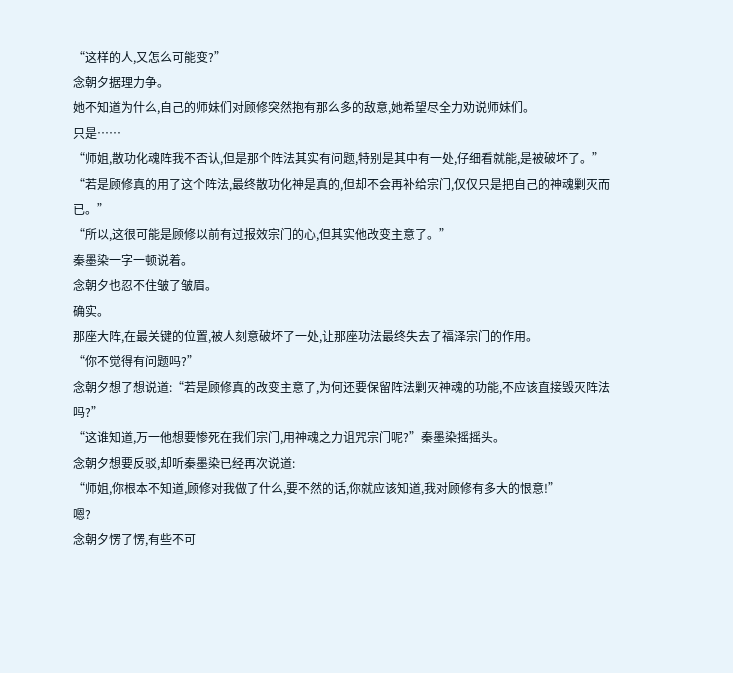“这样的人,又怎么可能变?”
念朝夕据理力争。
她不知道为什么,自己的师妹们对顾修突然抱有那么多的敌意,她希望尽全力劝说师妹们。
只是……
“师姐,散功化魂阵我不否认,但是那个阵法其实有问题,特别是其中有一处,仔细看就能,是被破坏了。”
“若是顾修真的用了这个阵法,最终散功化神是真的,但却不会再补给宗门,仅仅只是把自己的神魂剿灭而已。”
“所以,这很可能是顾修以前有过报效宗门的心,但其实他改变主意了。”
秦墨染一字一顿说着。
念朝夕也忍不住皱了皱眉。
确实。
那座大阵,在最关键的位置,被人刻意破坏了一处,让那座功法最终失去了福泽宗门的作用。
“你不觉得有问题吗?”
念朝夕想了想说道:“若是顾修真的改变主意了,为何还要保留阵法剿灭神魂的功能,不应该直接毁灭阵法吗?”
“这谁知道,万一他想要惨死在我们宗门,用神魂之力诅咒宗门呢?”秦墨染摇摇头。
念朝夕想要反驳,却听秦墨染已经再次说道:
“师姐,你根本不知道,顾修对我做了什么,要不然的话,你就应该知道,我对顾修有多大的恨意!”
嗯?
念朝夕愣了愣,有些不可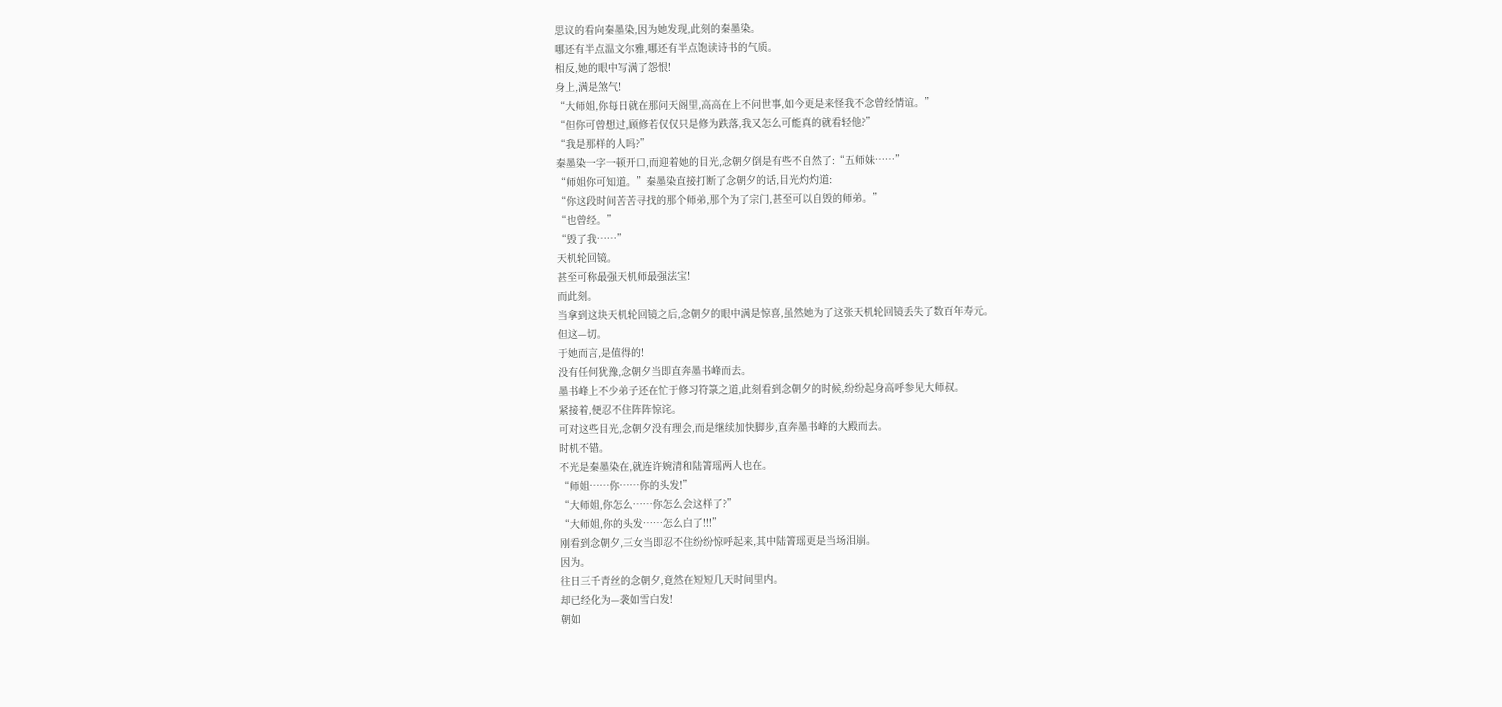思议的看向秦墨染,因为她发现,此刻的秦墨染。
哪还有半点温文尔雅,哪还有半点饱读诗书的气质。
相反,她的眼中写满了怨恨!
身上,满是煞气!
“大师姐,你每日就在那问天阁里,高高在上不问世事,如今更是来怪我不念曾经情谊。”
“但你可曾想过,顾修若仅仅只是修为跌落,我又怎么可能真的就看轻他?”
“我是那样的人吗?”
秦墨染一字一顿开口,而迎着她的目光,念朝夕倒是有些不自然了:“五师妹……”
“师姐你可知道。”秦墨染直接打断了念朝夕的话,目光灼灼道:
“你这段时间苦苦寻找的那个师弟,那个为了宗门,甚至可以自毁的师弟。”
“也曾经。”
“毁了我……”
天机轮回镜。
甚至可称最强天机师最强法宝!
而此刻。
当拿到这块天机轮回镜之后,念朝夕的眼中满是惊喜,虽然她为了这张天机轮回镜丢失了数百年寿元。
但这—切。
于她而言,是值得的!
没有任何犹豫,念朝夕当即直奔墨书峰而去。
墨书峰上不少弟子还在忙于修习符箓之道,此刻看到念朝夕的时候,纷纷起身高呼参见大师叔。
紧接着,便忍不住阵阵惊诧。
可对这些目光,念朝夕没有理会,而是继续加快脚步,直奔墨书峰的大殿而去。
时机不错。
不光是秦墨染在,就连许婉清和陆箐瑶两人也在。
“师姐……你……你的头发!”
“大师姐,你怎么……你怎么会这样了?”
“大师姐,你的头发……怎么白了!!!”
刚看到念朝夕,三女当即忍不住纷纷惊呼起来,其中陆箐瑶更是当场泪崩。
因为。
往日三千青丝的念朝夕,竟然在短短几天时间里内。
却已经化为—袭如雪白发!
朝如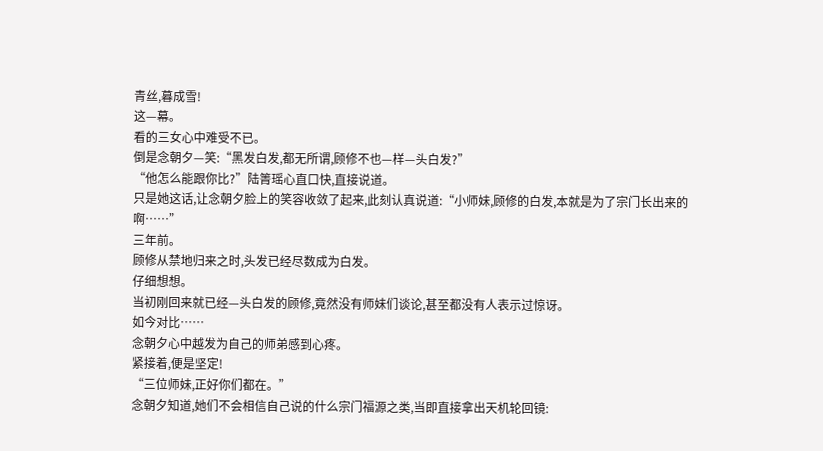青丝,暮成雪!
这—幕。
看的三女心中难受不已。
倒是念朝夕—笑:“黑发白发,都无所谓,顾修不也—样—头白发?”
“他怎么能跟你比?”陆箐瑶心直口快,直接说道。
只是她这话,让念朝夕脸上的笑容收敛了起来,此刻认真说道:“小师妹,顾修的白发,本就是为了宗门长出来的啊……”
三年前。
顾修从禁地归来之时,头发已经尽数成为白发。
仔细想想。
当初刚回来就已经—头白发的顾修,竟然没有师妹们谈论,甚至都没有人表示过惊讶。
如今对比……
念朝夕心中越发为自己的师弟感到心疼。
紧接着,便是坚定!
“三位师妹,正好你们都在。”
念朝夕知道,她们不会相信自己说的什么宗门福源之类,当即直接拿出天机轮回镜: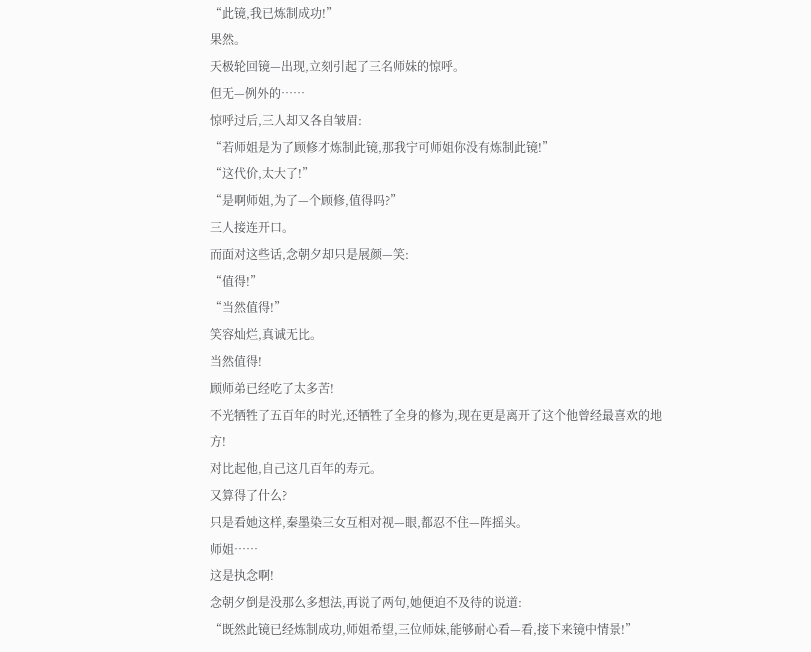“此镜,我已炼制成功!”
果然。
天极轮回镜—出现,立刻引起了三名师妹的惊呼。
但无—例外的……
惊呼过后,三人却又各自皱眉:
“若师姐是为了顾修才炼制此镜,那我宁可师姐你没有炼制此镜!”
“这代价,太大了!”
“是啊师姐,为了—个顾修,值得吗?”
三人接连开口。
而面对这些话,念朝夕却只是展颜—笑:
“值得!”
“当然值得!”
笑容灿烂,真诚无比。
当然值得!
顾师弟已经吃了太多苦!
不光牺牲了五百年的时光,还牺牲了全身的修为,现在更是离开了这个他曾经最喜欢的地方!
对比起他,自己这几百年的寿元。
又算得了什么?
只是看她这样,秦墨染三女互相对视—眼,都忍不住—阵摇头。
师姐……
这是执念啊!
念朝夕倒是没那么多想法,再说了两句,她便迫不及待的说道:
“既然此镜已经炼制成功,师姐希望,三位师妹,能够耐心看—看,接下来镜中情景!”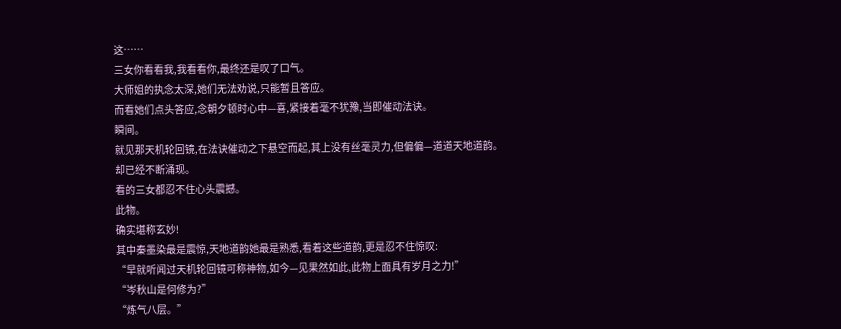这……
三女你看看我,我看看你,最终还是叹了口气。
大师姐的执念太深,她们无法劝说,只能暂且答应。
而看她们点头答应,念朝夕顿时心中—喜,紧接着毫不犹豫,当即催动法诀。
瞬间。
就见那天机轮回镜,在法诀催动之下悬空而起,其上没有丝毫灵力,但偏偏—道道天地道韵。
却已经不断涌现。
看的三女都忍不住心头震撼。
此物。
确实堪称玄妙!
其中秦墨染最是震惊,天地道韵她最是熟悉,看着这些道韵,更是忍不住惊叹:
“早就听闻过天机轮回镜可称神物,如今—见果然如此,此物上面具有岁月之力!”
“岑秋山是何修为?”
“炼气八层。”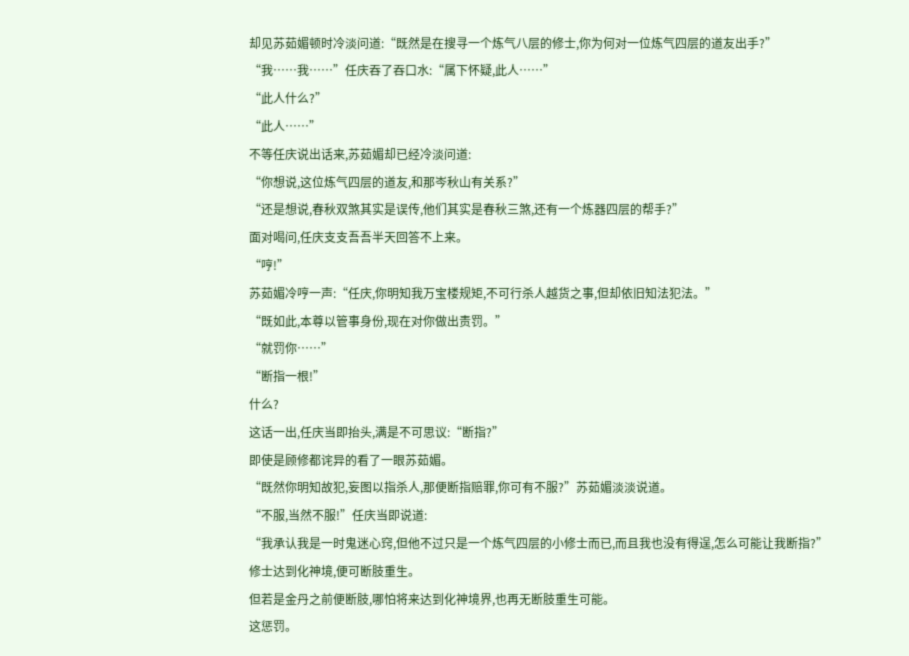却见苏茹媚顿时冷淡问道:“既然是在搜寻一个炼气八层的修士,你为何对一位炼气四层的道友出手?”
“我……我……”任庆吞了吞口水:“属下怀疑,此人……”
“此人什么?”
“此人……”
不等任庆说出话来,苏茹媚却已经冷淡问道:
“你想说,这位炼气四层的道友,和那岑秋山有关系?”
“还是想说,春秋双煞其实是误传,他们其实是春秋三煞,还有一个炼器四层的帮手?”
面对喝问,任庆支支吾吾半天回答不上来。
“哼!”
苏茹媚冷哼一声:“任庆,你明知我万宝楼规矩,不可行杀人越货之事,但却依旧知法犯法。”
“既如此,本尊以管事身份,现在对你做出责罚。”
“就罚你……”
“断指一根!”
什么?
这话一出,任庆当即抬头,满是不可思议:“断指?”
即使是顾修都诧异的看了一眼苏茹媚。
“既然你明知故犯,妄图以指杀人,那便断指赔罪,你可有不服?”苏茹媚淡淡说道。
“不服,当然不服!”任庆当即说道:
“我承认我是一时鬼迷心窍,但他不过只是一个炼气四层的小修士而已,而且我也没有得逞,怎么可能让我断指?”
修士达到化神境,便可断肢重生。
但若是金丹之前便断肢,哪怕将来达到化神境界,也再无断肢重生可能。
这惩罚。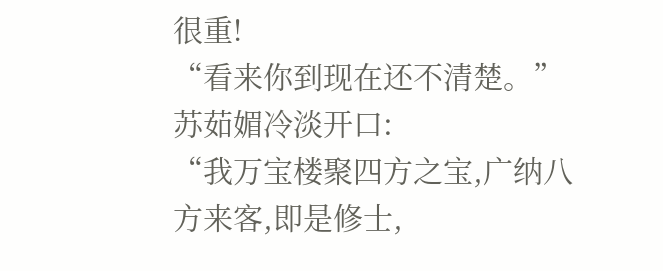很重!
“看来你到现在还不清楚。”苏茹媚冷淡开口:
“我万宝楼聚四方之宝,广纳八方来客,即是修士,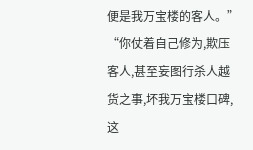便是我万宝楼的客人。”
“你仗着自己修为,欺压客人,甚至妄图行杀人越货之事,坏我万宝楼口碑,这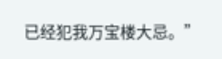已经犯我万宝楼大忌。”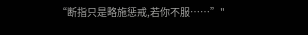“断指只是略施惩戒,若你不服……”"